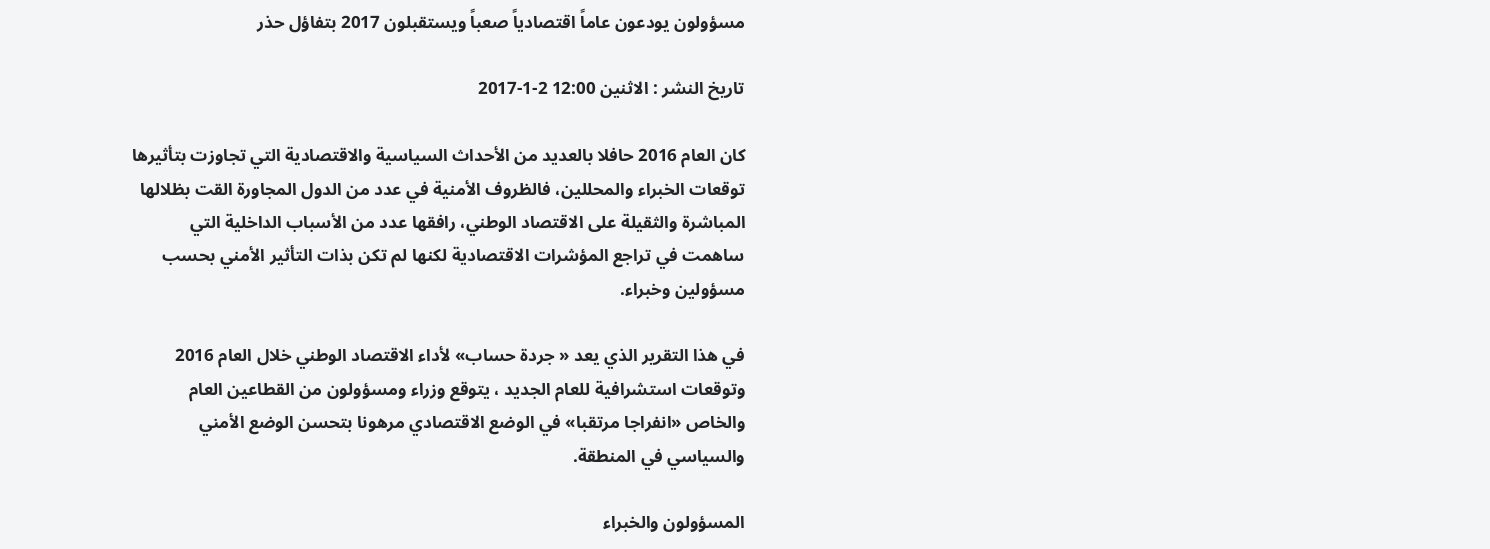مسؤولون يودعون عاماً اقتصادياً صعباً ويستقبلون 2017 بتفاؤل حذر

تاريخ النشر : الاثنين 12:00 2-1-2017

كان العام 2016 حافلا بالعديد من الأحداث السياسية والاقتصادية التي تجاوزت بتأثيرها توقعات الخبراء والمحللين، فالظروف الأمنية في عدد من الدول المجاورة القت بظلالها المباشرة والثقيلة على الاقتصاد الوطني، رافقها عدد من الأسباب الداخلية التي ساهمت في تراجع المؤشرات الاقتصادية لكنها لم تكن بذات التأثير الأمني بحسب مسؤولين وخبراء.

في هذا التقرير الذي يعد « جردة حساب» لأداء الاقتصاد الوطني خلال العام 2016 وتوقعات استشرافية للعام الجديد ، يتوقع وزراء ومسؤولون من القطاعين العام والخاص «انفراجا مرتقبا» في الوضع الاقتصادي مرهونا بتحسن الوضع الأمني والسياسي في المنطقة.

المسؤولون والخبراء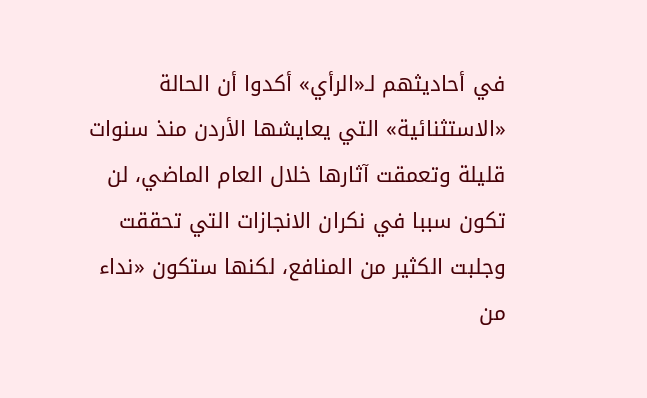في أحاديثهم لـ«الرأي» أكدوا أن الحالة «الاستثنائية» التي يعايشها الأردن منذ سنوات قليلة وتعمقت آثارها خلال العام الماضي، لن تكون سببا في نكران الانجازات التي تحققت وجلبت الكثير من المنافع، لكنها ستكون «نداء من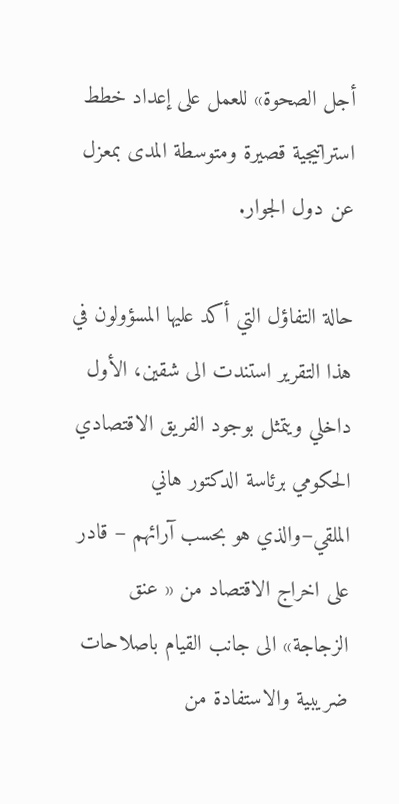أجل الصحوة» للعمل على إعداد خطط استراتيجية قصيرة ومتوسطة المدى بمعزل عن دول الجوار.

حالة التفاؤل التي أكد عليها المسؤولون في هذا التقرير استندت الى شقين، الأول داخلي ويتمثل بوجود الفريق الاقتصادي الحكومي برئاسة الدكتور هاني الملقي–والذي هو بحسب آرائهم – قادر على اخراج الاقتصاد من « عنق الزجاجة» الى جانب القيام باصلاحات ضريبية والاستفادة من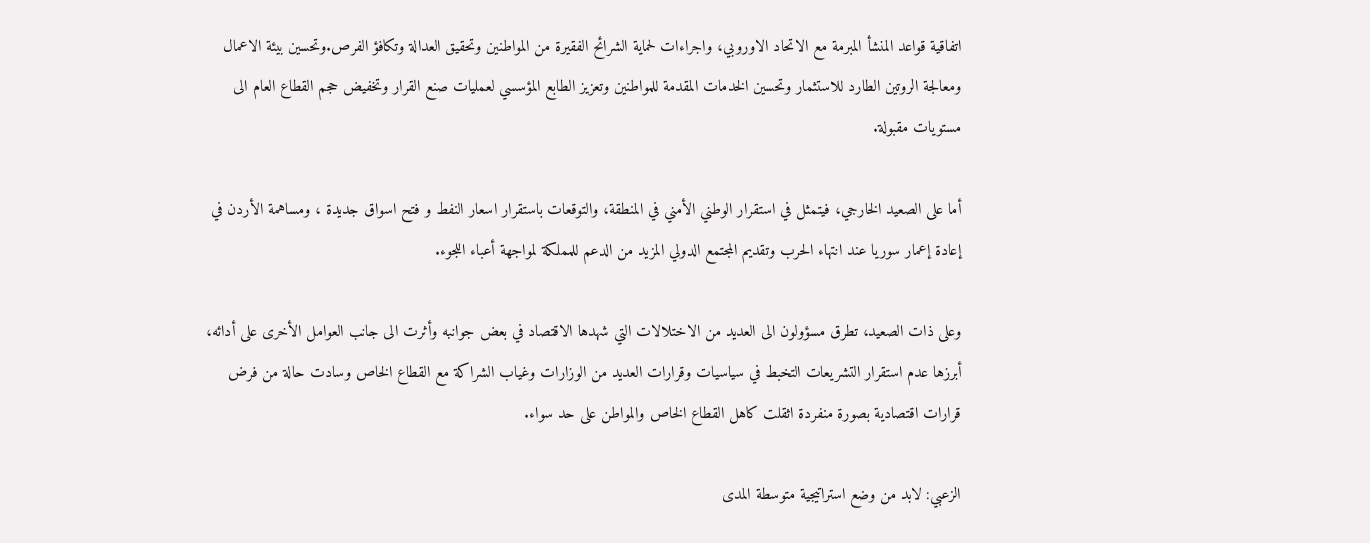اتفاقية قواعد المنشأ المبرمة مع الاتحاد الاوروبي، واجراءات لحماية الشرائح الفقيرة من المواطنين وتحقيق العدالة وتكافؤ الفرص.وتحسين بيئة الاعمال ومعالجة الروتين الطارد للاستثمار وتحسين الخدمات المقدمة للمواطنين وتعزيز الطابع المؤسسي لعمليات صنع القرار وتخفيض حجم القطاع العام الى مستويات مقبولة.

أما على الصعيد الخارجي، فيتمثل في استقرار الوطني الأمني في المنطقة، والتوقعات باستقرار اسعار النفط و فتح اسواق جديدة ، ومساهمة الأردن في إعادة إعمار سوريا عند انتهاء الحرب وتقديم المجتمع الدولي المزيد من الدعم للمملكة لمواجهة أعباء اللجوء.

وعلى ذات الصعيد، تطرق مسؤولون الى العديد من الاختلالات التي شهدها الاقتصاد في بعض جوانبه وأثرت الى جانب العوامل الأخرى على أدائه، أبرزها عدم استقرار التشريعات التخبط في سياسيات وقرارات العديد من الوزارات وغياب الشراكة مع القطاع الخاص وسادت حالة من فرض قرارات اقتصادية بصورة منفردة اثقلت كاهل القطاع الخاص والمواطن على حد سواء.

الزعبي: لابد من وضع استراتيجية متوسطة المدى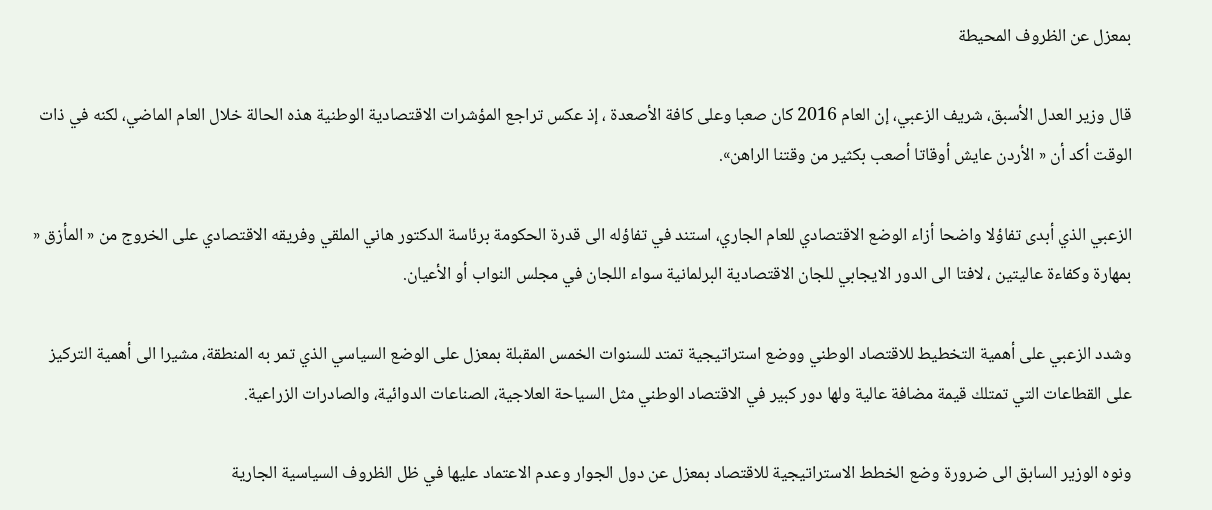بمعزل عن الظروف المحيطة

قال وزير العدل الأسبق، شريف الزعبي، إن العام 2016 كان صعبا وعلى كافة الأصعدة ، إذ عكس تراجع المؤشرات الاقتصادية الوطنية هذه الحالة خلال العام الماضي، لكنه في ذات الوقت أكد أن « الأردن عايش أوقاتا أصعب بكثير من وقتنا الراهن».

الزعبي الذي أبدى تفاؤلا واضحا أزاء الوضع الاقتصادي للعام الجاري، استند في تفاؤله الى قدرة الحكومة برئاسة الدكتور هاني الملقي وفريقه الاقتصادي على الخروج من « المأزق « بمهارة وكفاءة عاليتين ، لافتا الى الدور الايجابي للجان الاقتصادية البرلمانية سواء اللجان في مجلس النواب أو الأعيان.

وشدد الزعبي على أهمية التخطيط للاقتصاد الوطني ووضع استراتيجية تمتد للسنوات الخمس المقبلة بمعزل على الوضع السياسي الذي تمر به المنطقة، مشيرا الى أهمية التركيز على القطاعات التي تمتلك قيمة مضافة عالية ولها دور كبير في الاقتصاد الوطني مثل السياحة العلاجية، الصناعات الدوائية، والصادرات الزراعية.

ونوه الوزير السابق الى ضرورة وضع الخطط الاستراتيجية للاقتصاد بمعزل عن دول الجوار وعدم الاعتماد عليها في ظل الظروف السياسية الجارية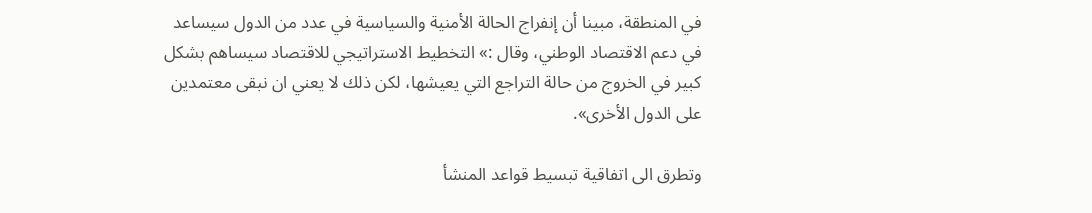في المنطقة، مبينا أن إنفراج الحالة الأمنية والسياسية في عدد من الدول سيساعد في دعم الاقتصاد الوطني، وقال :» التخطيط الاستراتيجي للاقتصاد سيساهم بشكل كبير في الخروج من حالة التراجع التي يعيشها، لكن ذلك لا يعني ان نبقى معتمدين على الدول الأخرى».

وتطرق الى اتفاقية تبسيط قواعد المنشأ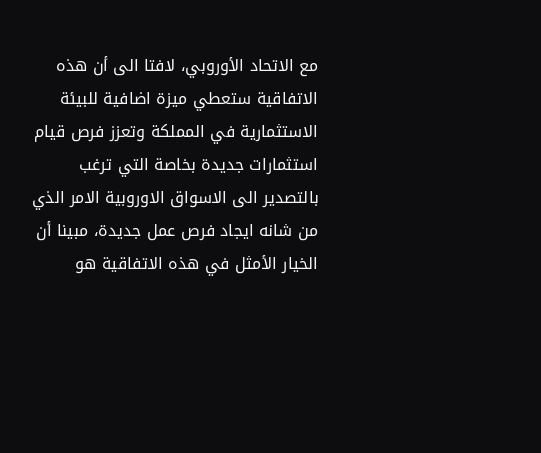مع الاتحاد الأوروبي، لافتا الى أن هذه الاتفاقية ستعطي ميزة اضافية للبيئة الاستثمارية في المملكة وتعزز فرص قيام استثمارات جديدة بخاصة التي ترغب بالتصدير الى الاسواق الاوروبية الامر الذي من شانه ايجاد فرص عمل جديدة، مبينا أن الخيار الأمثل في هذه الاتفاقية هو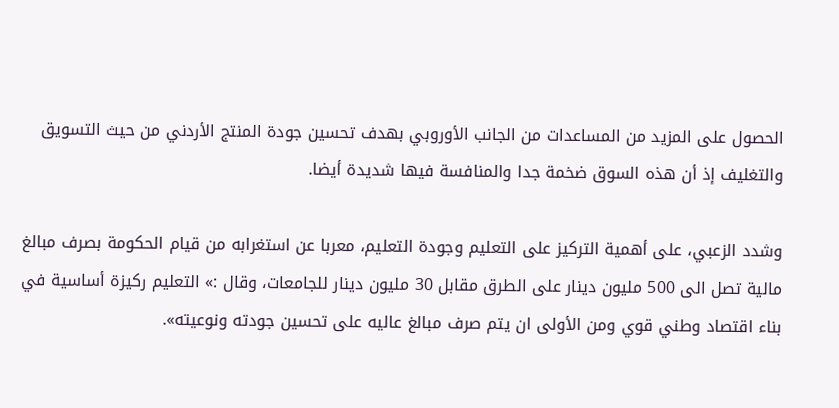الحصول على المزيد من المساعدات من الجانب الأوروبي بهدف تحسين جودة المنتج الأردني من حيث التسويق والتغليف إذ أن هذه السوق ضخمة جدا والمنافسة فيها شديدة أيضا.

وشدد الزعبي، على أهمية التركيز على التعليم وجودة التعليم، معربا عن استغرابه من قيام الحكومة بصرف مبالغ مالية تصل الى 500 مليون دينار على الطرق مقابل 30 مليون دينار للجامعات، وقال :» التعليم ركيزة أساسية في بناء اقتصاد وطني قوي ومن الأولى ان يتم صرف مبالغ عاليه على تحسين جودته ونوعيته».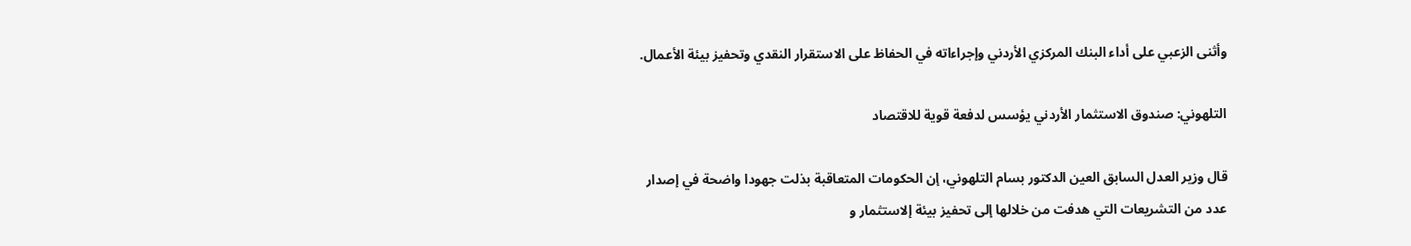وأثنى الزعبي على أداء البنك المركزي الأردني وإجراءاته في الحفاظ على الاستقرار النقدي وتحفيز بيئة الأعمال.

التلهوني: صندوق الاستثمار الأردني يؤسس لدفعة قوية للاقتصاد

قال وزير العدل السابق العين الدكتور بسام التلهوني، إن الحكومات المتعاقبة بذلت جهودا واضحة في إصدار عدد من التشريعات التي هدفت من خلالها إلى تحفيز بيئة إلاستثمار و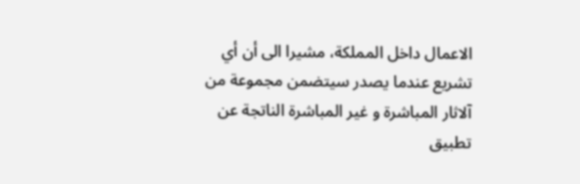الاعمال داخل المملكة، مشيرا الى أن أي تشريع عندما يصدر سيتضمن مجموعة من آلاثار المباشرة و غير المباشرة الناتجة عن تطبيق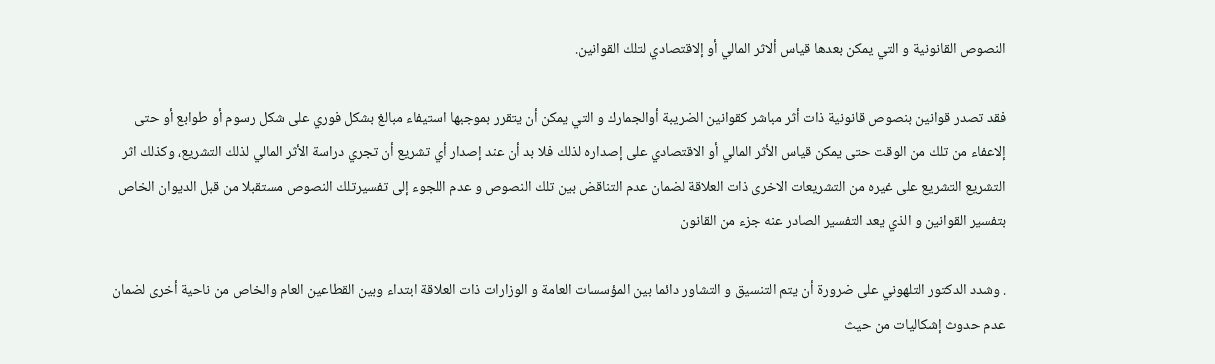النصوص القانونية و التي يمكن بعدها قياس ألاثر المالي أو إلاقتصادي لتلك القوانين.

فقد تصدر قوانين بنصوص قانونية ذات أثر مباشر كقوانين الضريبة أوالجمارك و التي يمكن أن يتقرر بموجبها استيفاء مبالغ بشكل فوري على شكل رسوم أو طوابع أو حتى إلاعفاء من تلك من الوقت حتى يمكن قياس الأثر المالي أو الاقتصادي على إصداره لذلك فلا بد أن عند إصدار أي تشريع أن تجري دراسة الأثر المالي لذلك التشريع، وكذلك اثر التشريع التشريع على غيره من التشريعات الاخرى ذات العلاقة لضمان عدم التناقض بين تلك النصوص و عدم اللجوء إلى تفسيرتلك النصوص مستقبلا من قبل الديوان الخاص بتفسير القوانين و الذي يعد التفسير الصادر عنه جزء من القانون

. وشدد الدكتور التلهوني على ضرورة أن يتم التنسيق و التشاور دائما بين المؤسسات العامة و الوزارات ذات العلاقة ابتداء وبين القطاعين العام والخاص من ناحية أخرى لضمان عدم حدوث إشكاليات من حيث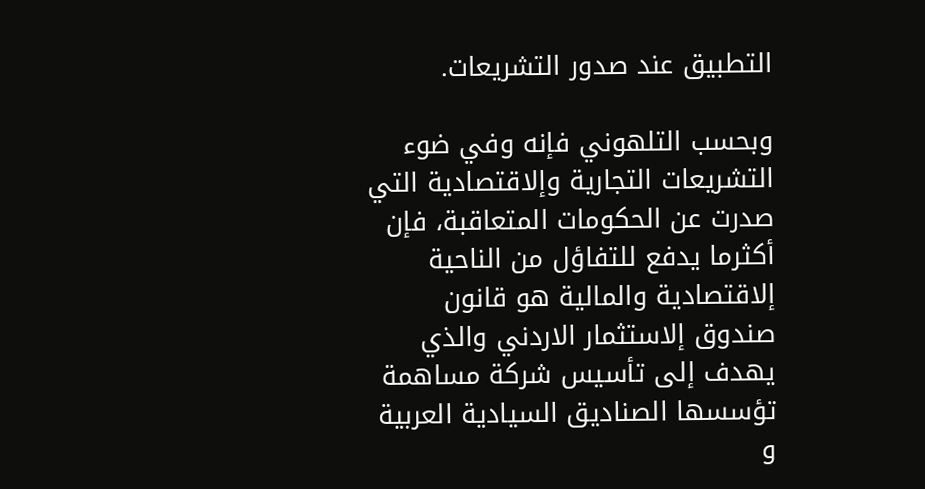التطبيق عند صدور التشريعات.

وبحسب التلهوني فإنه وفي ضوء التشريعات التجارية وإلاقتصادية التي صدرت عن الحكومات المتعاقبة، فإن أكثرما يدفع للتفاؤل من الناحية إلاقتصادية والمالية هو قانون صندوق إلاستثمار الاردني والذي يهدف إلى تأسيس شركة مساهمة تؤسسها الصناديق السيادية العربية و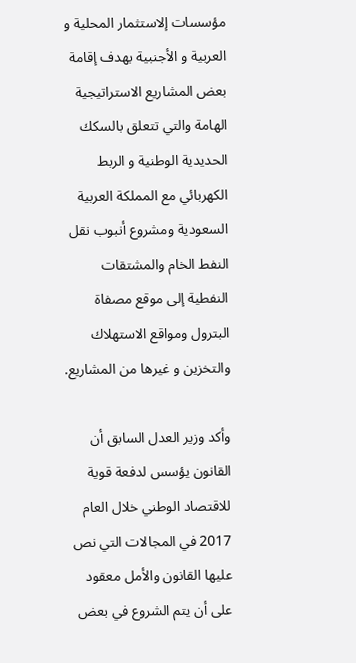مؤسسات إلاستثمار المحلية و العربية و الأجنبية بهدف إقامة بعض المشاريع الاستراتيجية الهامة والتي تتعلق بالسكك الحديدية الوطنية و الربط الكهربائي مع المملكة العربية السعودية ومشروع أنبوب نقل النفط الخام والمشتقات النفطية إلى موقع مصفاة البترول ومواقع الاستهلاك والتخزين و غيرها من المشاريع.

وأكد وزير العدل السابق أن القانون يؤسس لدفعة قوية للاقتصاد الوطني خلال العام 2017 في المجالات التي نص عليها القانون والأمل معقود على أن يتم الشروع في بعض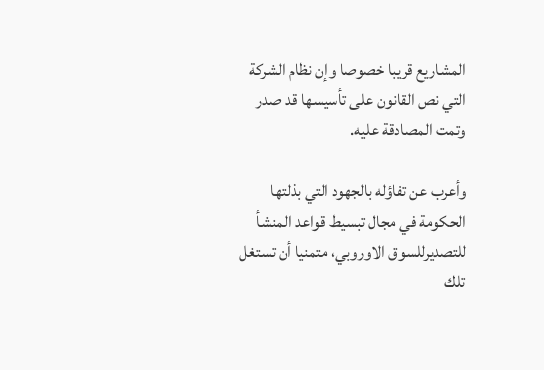المشاريع قريبا خصوصا وإن نظام الشركة التي نص القانون على تأسيسها قد صدر وتمت المصادقة عليه.

وأعرب عن تفاؤله بالجهود التي بذلتها الحكومة في مجال تبسيط قواعد المنشأ للتصديرللسوق الاوروبي، متمنيا أن تستغل تلك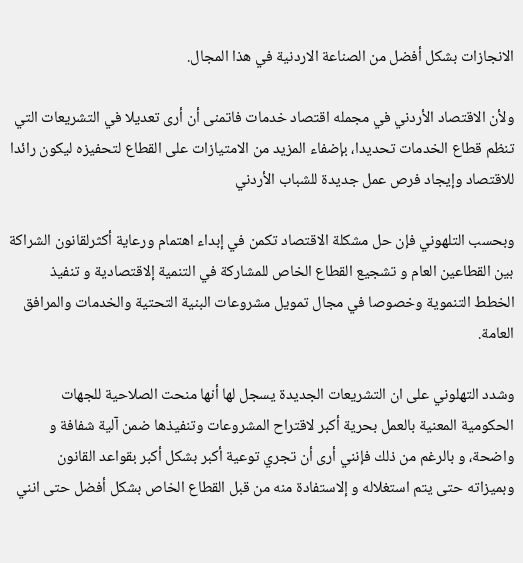الانجازات بشكل أفضل من الصناعة الاردنية في هذا المجال.

ولأن الاقتصاد الأردني في مجمله اقتصاد خدمات فاتمنى أن أرى تعديلا في التشريعات التي تنظم قطاع الخدمات تحديدا، بإضفاء المزيد من الامتيازات على القطاع لتحفيزه ليكون رائدا للاقتصاد وإيجاد فرص عمل جديدة للشباب الأردني

وبحسب التلهوني فإن حل مشكلة الاقتصاد تكمن في إبداء اهتمام ورعاية أكثرلقانون الشراكة بين القطاعين العام و تشجيع القطاع الخاص للمشاركة في التنمية إلاقتصادية و تنفيذ الخطط التنموية وخصوصا في مجال تمويل مشروعات البنية التحتية والخدمات والمرافق العامة.

وشدد التهلوني على ان التشريعات الجديدة يسجل لها أنها منحت الصلاحية للجهات الحكومية المعنية بالعمل بحرية أكبر لاقتراح المشروعات وتنفيذها ضمن آلية شفافة و واضحة، و بالرغم من ذلك فإنني أرى أن تجري توعية أكبر بشكل أكبر بقواعد القانون وبميزاته حتى يتم استغلاله و إلاستفادة منه من قبل القطاع الخاص بشكل أفضل حتى انني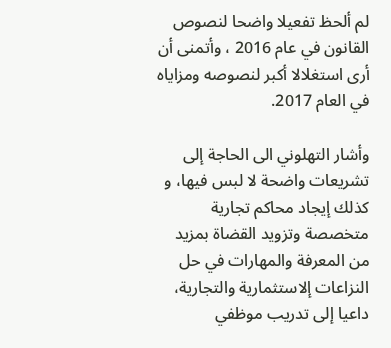لم ألحظ تفعيلا واضحا لنصوص القانون في عام 2016 ، وأتمنى أن أرى استغلالا أكبر لنصوصه ومزاياه في العام 2017.

وأشار التهلوني الى الحاجة إلى تشريعات واضحة لا لبس فيها، و كذلك إيجاد محاكم تجارية متخصصة وتزويد القضاة بمزيد من المعرفة والمهارات في حل النزاعات إلاستثمارية والتجارية، داعيا إلى تدريب موظفي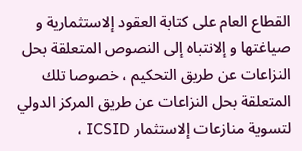القطاع العام على كتابة العقود إلاستثمارية و صياغتها و إلانتباه إلى النصوص المتعلقة بحل النزاعات عن طريق التحكيم ، خصوصا تلك المتعلقة بحل النزاعات عن طريق المركز الدولي لتسوية منازعات إلاستثمار ICSID ،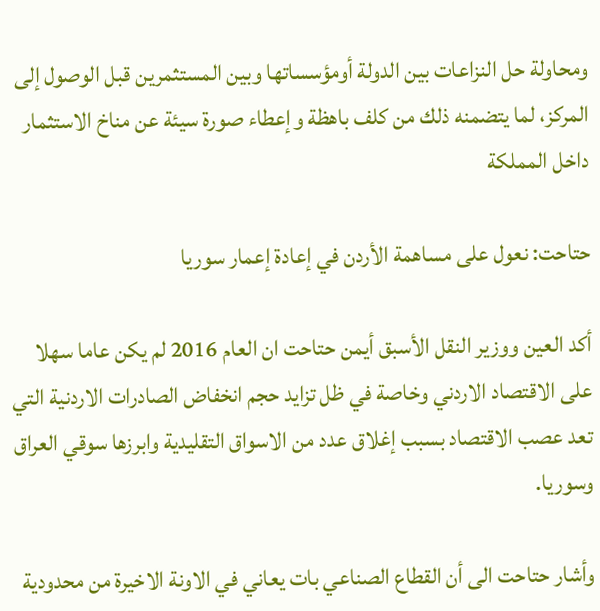ومحاولة حل النزاعات بين الدولة أومؤسساتها وبين المستثمرين قبل الوصول إلى المركز، لما يتضمنه ذلك من كلف باهظة وإعطاء صورة سيئة عن مناخ الاستثمار داخل المملكة

حتاحت: نعول على مساهمة الأردن في إعادة إعمار سوريا

أكد العين ووزير النقل الأسبق أيمن حتاحت ان العام 2016 لم يكن عاما سهلا على الاقتصاد الاردني وخاصة في ظل تزايد حجم انخفاض الصادرات الاردنية التي تعد عصب الاقتصاد بسبب إغلاق عدد من الاسواق التقليدية وابرزها سوقي العراق وسوريا.

وأشار حتاحت الى أن القطاع الصناعي بات يعاني في الاونة الاخيرة من محدودية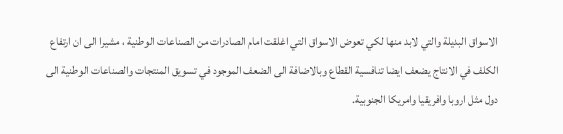الاسواق البديلة والتي لابد منها لكي تعوض الاسواق التي اغلقت امام الصادرات من الصناعات الوطنية ، مشيرا الى ان ارتفاع الكلف في الانتاج يضعف ايضا تنافسية القطاع وبالاضافة الى الضعف الموجود في تسويق المنتجات والصناعات الوطنية الى دول مثل اروبا وافريقيا وامريكا الجنوبية.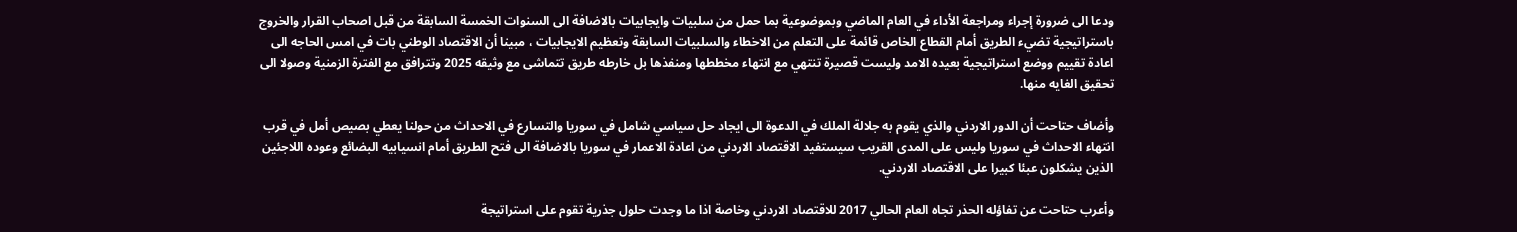ودعا الى ضرورة إجراء ومراجعة الأداء في العام الماضي وبموضوعية بما حمل من سلبيات وايجابيات بالاضافة الى السنوات الخمسة السابقة من قبل اصحاب القرار والخروج باستراتيجية تضيء الطريق أمام القطاع الخاص قائمة على التعلم من الاخطاء والسلبيات السابقة وتعظيم الايجابيات ، مبينا أن الاقتصاد الوطني بات في امس الحاجه الى اعادة تقييم ووضع استراتيجية بعيده الامد وليست قصيرة تنتهي مع انتهاء مخططها ومنفذها بل خارطه طريق تتماشى مع وثيقه 2025 وتترافق مع الفترة الزمنية وصولا الى تحقيق الغايه منها.

وأضاف حتاحت أن الدور الاردني والذي يقوم به جلالة الملك في الدعوة الى ايجاد حل سياسي شامل في سوريا والتسارع في الاحداث من حولنا يعطي بصيص أمل في قرب انتهاء الاحداث في سوريا وليس على المدى القريب سيستفيد الاقتصاد الاردني من اعادة الاعمار في سوريا بالاضافة الى فتح الطريق أمام انسيابيه البضائع وعوده اللاجئين الذين يشكلون عبئا كبيرا على الاقتصاد الاردني.

وأعرب حتاحت عن تفاؤله الحذر تجاه العام الحالي 2017 للاقتصاد الاردني وخاصة اذا ما وجدت حلول جذرية تقوم على استراتيجة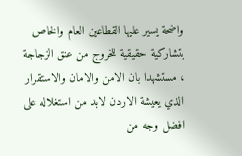واضحة يسير عليها القطاعين العام والخاص بتشاركية حقيقية للخروج من عنق الزجاجة ، مستشهدا بان الامن والامان والاستقرار الذي يعيشة الاردن لابد من استغلاله على افضل وجه من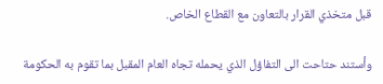قبل متخذي القرار بالتعاون مع القطاع الخاص.

وأستند حتاحت الى التفاؤل الذي يحمله تجاه العام المقبل بما تقوم به الحكومة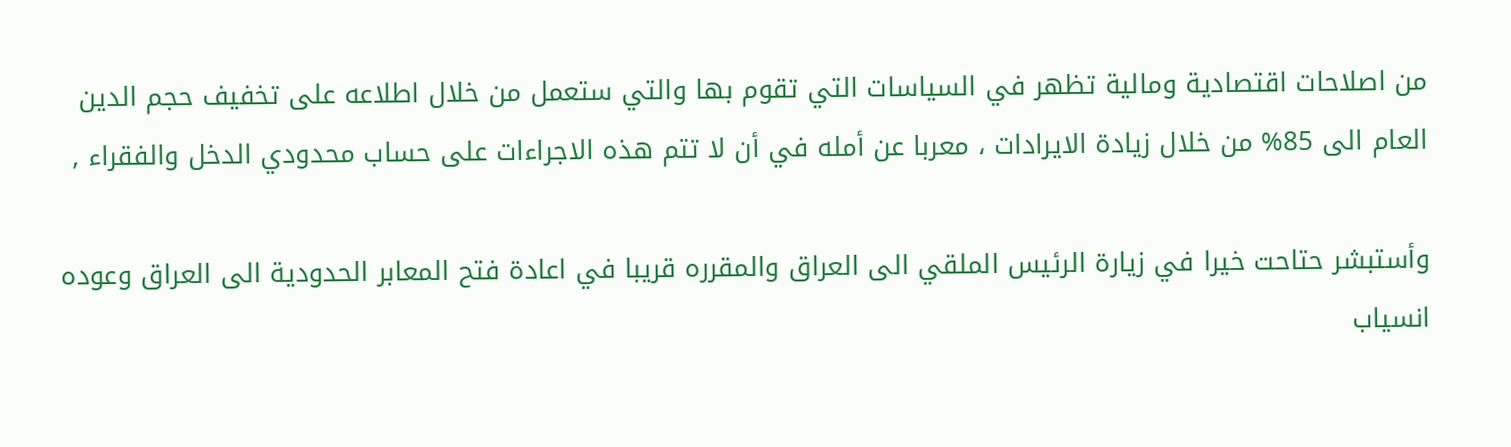من اصلاحات اقتصادية ومالية تظهر في السياسات التي تقوم بها والتي ستعمل من خلال اطلاعه على تخفيف حجم الدين العام الى 85% من خلال زيادة الايرادات ، معربا عن أمله في أن لا تتم هذه الاجراءات على حساب محدودي الدخل والفقراء ,

وأستبشر حتاحت خيرا في زيارة الرئيس الملقي الى العراق والمقرره قريبا في اعادة فتح المعابر الحدودية الى العراق وعوده انسياب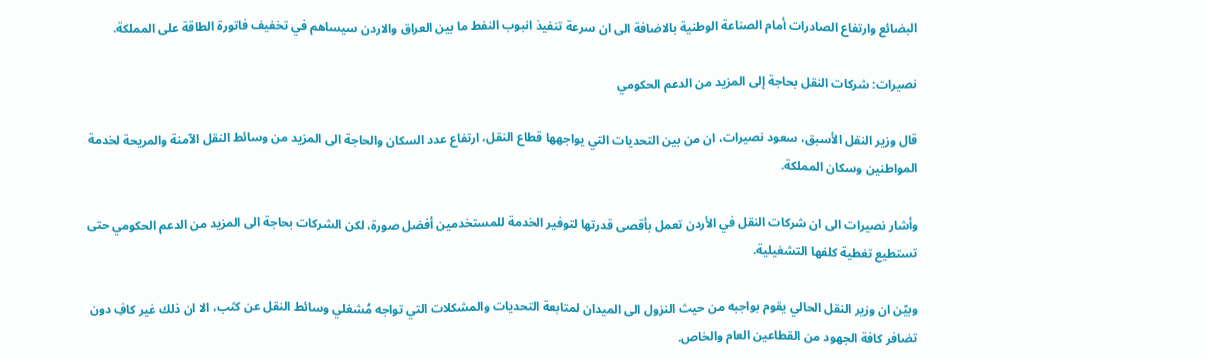البضائع وارتفاع الصادرات أمام الصناعة الوطنية بالاضافة الى ان سرعة تنفيذ انبوب النفط ما بين العراق والاردن سيساهم في تخفيف فاتورة الطاقة على المملكة.

نصيرات: شركات النقل بحاجة إلى المزيد من الدعم الحكومي

قال وزير النقل الأسبق، سعود نصيرات، ان من بين التحديات التي يواجهها قطاع النقل، ارتفاع عدد السكان والحاجة الى المزيد من وسائط النقل الآمنة والمريحة لخدمة المواطنين وسكان المملكة.

وأشار نصيرات الى ان شركات النقل في الأردن تعمل بأقصى قدرتها لتوفير الخدمة للمستخدمين أفضل صورة، لكن الشركات بحاجة الى المزيد من الدعم الحكومي حتى تستطيع تغطية كلفها التشغيلية.

وبيّن ان وزير النقل الحالي يقوم بواجبه من حيث النزول الى الميدان لمتابعة التحديات والمشكلات التي تواجه مُشغلي وسائط النقل عن كثب، الا ان ذلك غير كافِ دون تضافر كافة الجهود من القطاعين العام والخاص.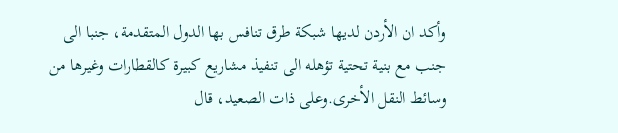وأكد ان الأردن لديها شبكة طرق تنافس بها الدول المتقدمة، جنبا الى جنب مع بنية تحتية تؤهله الى تنفيذ مشاريع كبيرة كالقطارات وغيرها من وسائط النقل الأخرى.وعلى ذات الصعيد، قال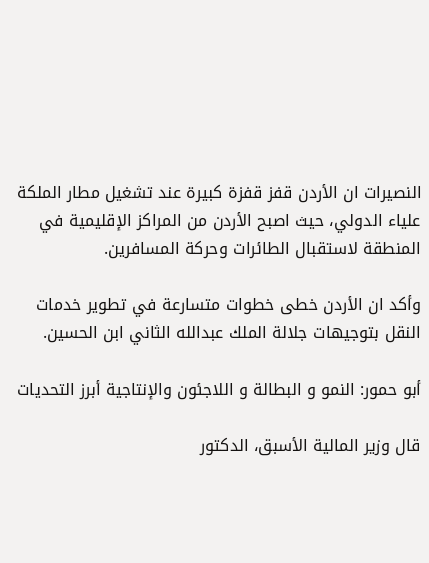النصيرات ان الأردن قفز قفزة كبيرة عند تشغيل مطار الملكة علياء الدولي، حيث اصبح الأردن من المراكز الإقليمية في المنطقة لاستقبال الطائرات وحركة المسافرين.

وأكد ان الأردن خطى خطوات متسارعة في تطوير خدمات النقل بتوجيهات جلالة الملك عبدالله الثاني ابن الحسين.

أبو حمور: النمو و البطالة و اللاجئون والإنتاجية أبرز التحديات

قال وزير المالية الأسبق، الدكتور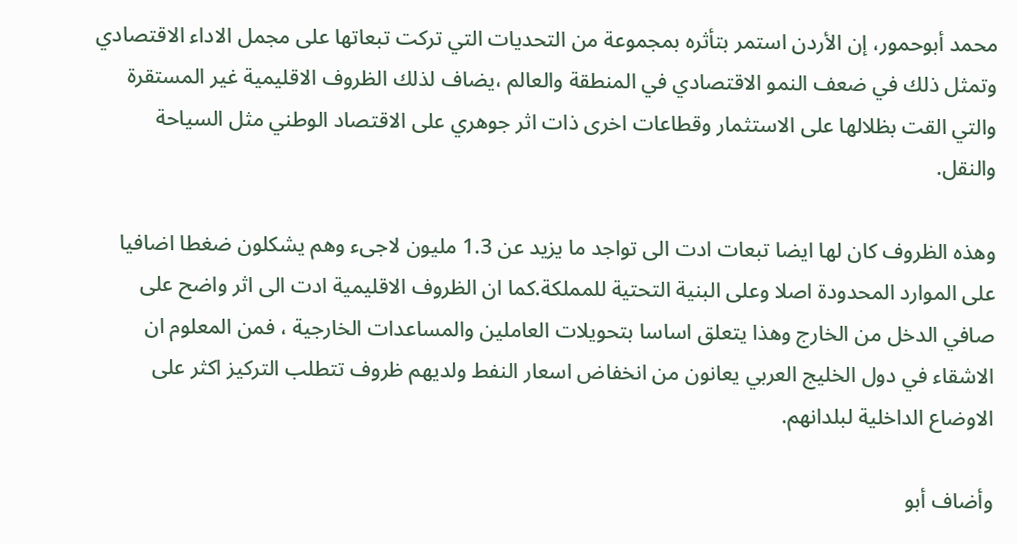محمد أبوحمور، إن الأردن استمر بتأثره بمجموعة من التحديات التي تركت تبعاتها على مجمل الاداء الاقتصادي وتمثل ذلك في ضعف النمو الاقتصادي في المنطقة والعالم ،يضاف لذلك الظروف الاقليمية غير المستقرة والتي القت بظلالها على الاستثمار وقطاعات اخرى ذات اثر جوهري على الاقتصاد الوطني مثل السياحة والنقل.

وهذه الظروف كان لها ايضا تبعات ادت الى تواجد ما يزيد عن 1.3 مليون لاجىء وهم يشكلون ضغطا اضافيا على الموارد المحدودة اصلا وعلى البنية التحتية للمملكة.كما ان الظروف الاقليمية ادت الى اثر واضح على صافي الدخل من الخارج وهذا يتعلق اساسا بتحويلات العاملين والمساعدات الخارجية ، فمن المعلوم ان الاشقاء في دول الخليج العربي يعانون من انخفاض اسعار النفط ولديهم ظروف تتطلب التركيز اكثر على الاوضاع الداخلية لبلدانهم.

وأضاف أبو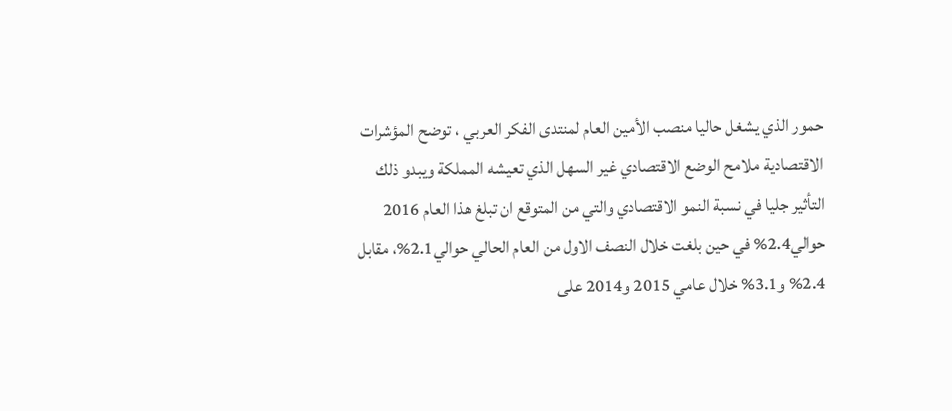حمور الذي يشغل حاليا منصب الأمين العام لمنتدى الفكر العربي ، توضح المؤشرات الاقتصادية ملامح الوضع الاقتصادي غير السهل الذي تعيشه المملكة ويبدو ذلك التأثير جليا في نسبة النمو الاقتصادي والتي من المتوقع ان تبلغ هذا العام 2016 حوالي2.4% في حين بلغت خلال النصف الاول من العام الحالي حوالي2.1%، مقابل 2.4% و3.1% خلال عامي 2015 و2014 على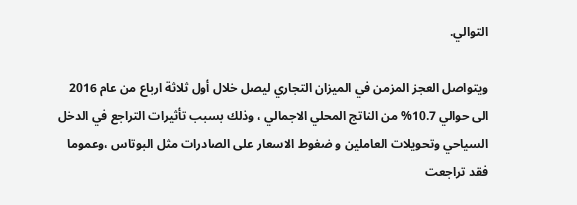التوالي.

ويتواصل العجز المزمن في الميزان التجاري ليصل خلال أول ثلاثة ارباع من عام 2016 الى حوالي 10.7% من الناتج المحلي الاجمالي ، وذلك بسبب تأثيرات التراجع في الدخل السياحي وتحويلات العاملين و ضغوط الاسعار على الصادرات مثل البوتاس ،وعموما فقد تراجعت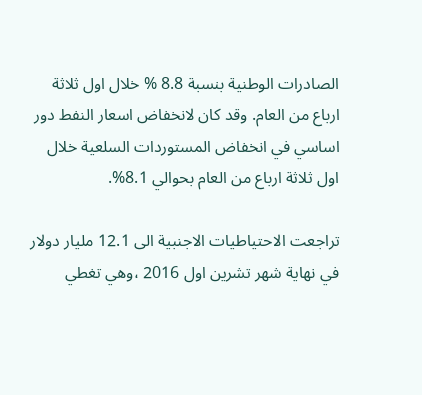الصادرات الوطنية بنسبة 8.8 % خلال اول ثلاثة ارباع من العام. وقد كان لانخفاض اسعار النفط دور اساسي في انخفاض المستوردات السلعية خلال اول ثلاثة ارباع من العام بحوالي 8.1%.

تراجعت الاحتياطيات الاجنبية الى 12.1 مليار دولار في نهاية شهر تشرين اول 2016 ،وهي تغطي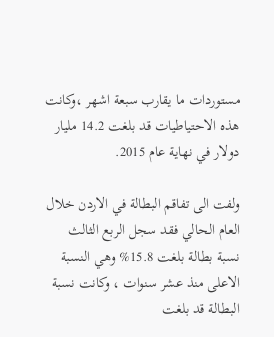مستوردات ما يقارب سبعة اشهر ،وكانت هذه الاحتياطيات قد بلغت 14.2 مليار دولار في نهاية عام 2015.

ولفت الى تفاقم البطالة في الاردن خلال العام الحالي فقد سجل الربع الثالث نسبة بطالة بلغت 15.8% وهي النسبة الاعلى منذ عشر سنوات ، وكانت نسبة البطالة قد بلغت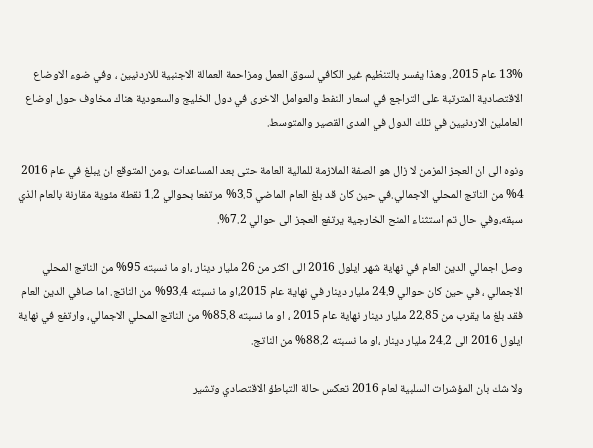13% عام 2015. وهذا يفسر بالتنظيم غير الكافي لسوق العمل ومزاحمة العمالة الاجنبية للاردنيين ، وفي ضوء الاوضاع الاقتصادية المترتبة على التراجع في اسعار النفط والعوامل الاخرى في دول الخليج والسعودية هناك مخاوف حول اوضاع العاملين الاردنيين في تلك الدول في المدى القصير والمتوسط.

ونوه الى ان العجز المزمن لا زال هو الصفة الملازمة للمالية العامة حتى بعد المساعدات ،ومن المتوقع ان يبلغ في عام 2016 4% من الناتج المحلي الاجمالي.في حين كان قد بلغ العام الماضي 3.5% مرتفعا بحوالي 1.2 نقطة مئوية مقارنة بالعام الذي سبقه،وفي حال تم استثناء المنح الخارجية يرتفع العجز الى حوالي 7.2%.

وصل اجمالي الدين العام في نهاية شهر ايلول 2016 الى اكثر من 26 مليار دينار ،او ما نسبته 95% من الناتج المحلي الاجمالي ، في حين كان حوالي 24.9 مليار دينار في نهاية عام 2015،او ما نسبته 93.4% من الناتج. اما صافي الدين العام فقد بلغ ما يقرب من 22.85 مليار دينار نهاية عام 2015 ، او ما نسبته 85.8% من الناتج المحلي الاجمالي، وارتفع في نهاية ايلول 2016 الى 24.2 مليار دينار ،او ما نسبته 88.2% من الناتج.

ولا شك بان المؤشرات السلبية لعام 2016 تعكس حالة التباطؤ الاقتصادي وتشير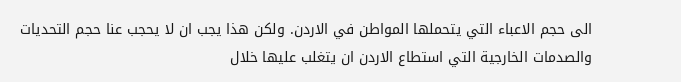الى حجم الاعباء التي يتحملها المواطن في الاردن. ولكن هذا يجب ان لا يحجب عنا حجم التحديات والصدمات الخارجية التي استطاع الاردن ان يتغلب عليها خلال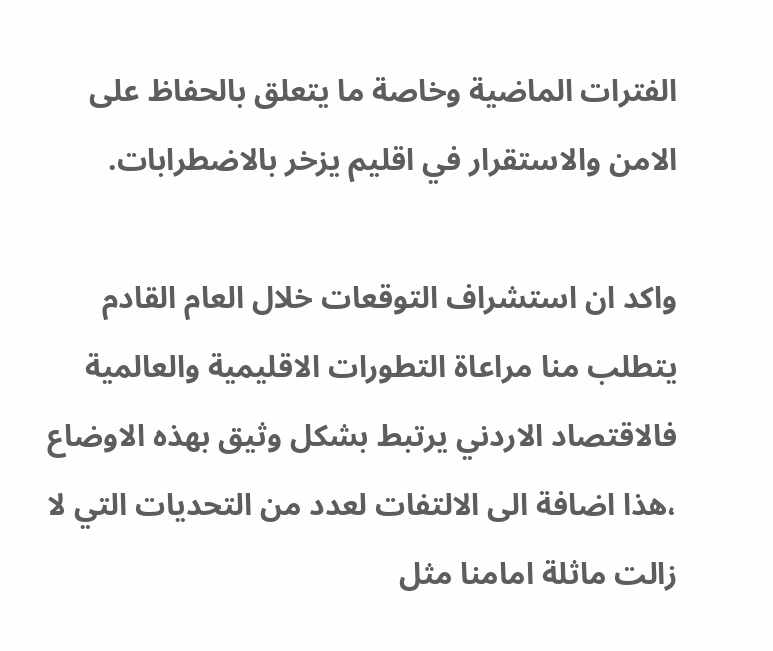الفترات الماضية وخاصة ما يتعلق بالحفاظ على الامن والاستقرار في اقليم يزخر بالاضطرابات.

واكد ان استشراف التوقعات خلال العام القادم يتطلب منا مراعاة التطورات الاقليمية والعالمية فالاقتصاد الاردني يرتبط بشكل وثيق بهذه الاوضاع ،هذا اضافة الى الالتفات لعدد من التحديات التي لا زالت ماثلة امامنا مثل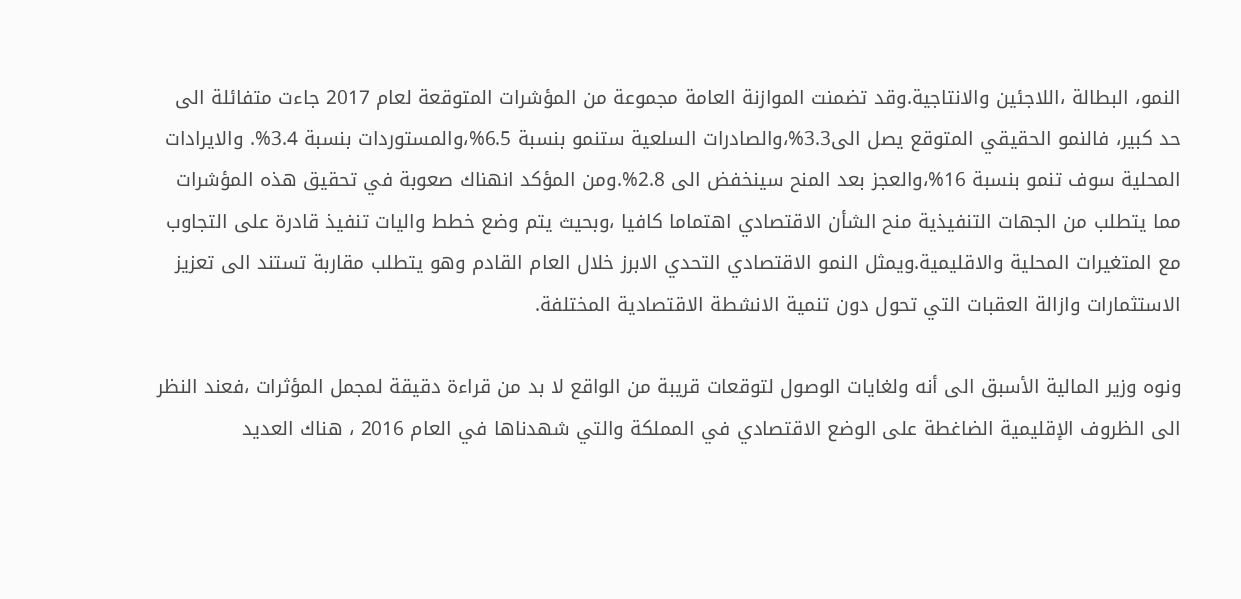النمو، البطالة ،اللاجئين والانتاجية.وقد تضمنت الموازنة العامة مجموعة من المؤشرات المتوقعة لعام 2017 جاءت متفائلة الى حد كبير، فالنمو الحقيقي المتوقع يصل الى3.3%،والصادرات السلعية ستنمو بنسبة 6.5%،والمستوردات بنسبة 3.4%. والايرادات المحلية سوف تنمو بنسبة 16%،والعجز بعد المنح سينخفض الى 2.8%.ومن المؤكد انهناك صعوبة في تحقيق هذه المؤشرات مما يتطلب من الجهات التنفيذية منح الشأن الاقتصادي اهتماما كافيا ،وبحيث يتم وضع خطط واليات تنفيذ قادرة على التجاوب مع المتغيرات المحلية والاقليمية.ويمثل النمو الاقتصادي التحدي الابرز خلال العام القادم وهو يتطلب مقاربة تستند الى تعزيز الاستثمارات وازالة العقبات التي تحول دون تنمية الانشطة الاقتصادية المختلفة.

ونوه وزير المالية الأسبق الى أنه ولغايات الوصول لتوقعات قريبة من الواقع لا بد من قراءة دقيقة لمجمل المؤثرات ،فعند النظر الى الظروف الإقليمية الضاغطة على الوضع الاقتصادي في المملكة والتي شهدناها في العام 2016 ، هناك العديد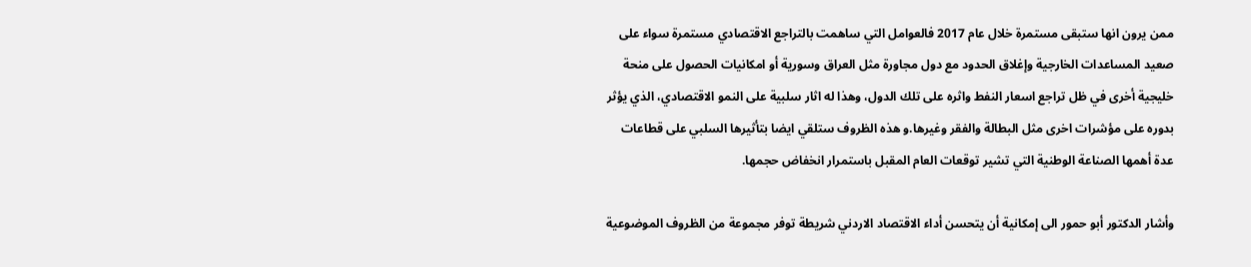ممن يرون انها ستبقى مستمرة خلال عام 2017 فالعوامل التي ساهمت بالتراجع الاقتصادي مستمرة سواء على صعيد المساعدات الخارجية وإغلاق الحدود مع دول مجاورة مثل العراق وسورية أو امكانيات الحصول على منحة خليجية أخرى في ظل تراجع اسعار النفط واثره على تلك الدول، وهذا له اثار سلبية على النمو الاقتصادي، الذي يؤثر بدوره على مؤشرات اخرى مثل البطالة والفقر وغيرها.و هذه الظروف ستلقي ايضا بتأثيرها السلبي على قطاعات عدة أهمها الصناعة الوطنية التي تشير توقعات العام المقبل باستمرار انخفاض حجمها.

وأشار الدكتور أبو حمور الى إمكانية أن يتحسن أداء الاقتصاد الاردني شريطة توفر مجموعة من الظروف الموضوعية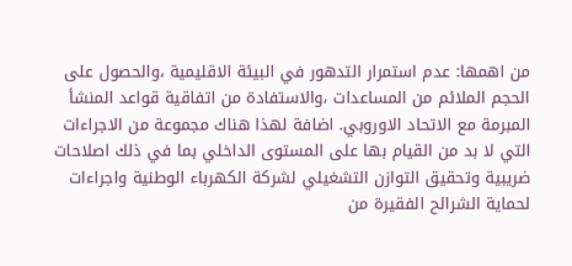من اهمها: عدم استمرار التدهور في البيئة الاقليمية ،والحصول على الحجم الملائم من المساعدات ،والاستفادة من اتفاقية قواعد المنشأ المبرمة مع الاتحاد الاوروبي. اضافة لهذا هناك مجموعة من الاجراءات التي لا بد من القيام بها على المستوى الداخلي بما في ذلك اصلاحات ضريبية وتحقيق التوازن التشغيلي لشركة الكهرباء الوطنية واجراءات لحماية الشرائح الفقيرة من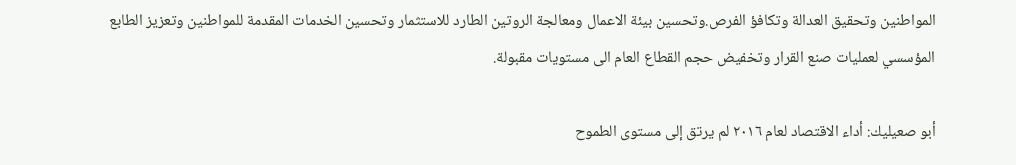المواطنين وتحقيق العدالة وتكافؤ الفرص.وتحسين بيئة الاعمال ومعالجة الروتين الطارد للاستثمار وتحسين الخدمات المقدمة للمواطنين وتعزيز الطابع المؤسسي لعمليات صنع القرار وتخفيض حجم القطاع العام الى مستويات مقبولة.

أبو صعيليك: أداء الاقتصاد لعام ٢٠١٦ لم يرتق إلى مستوى الطموح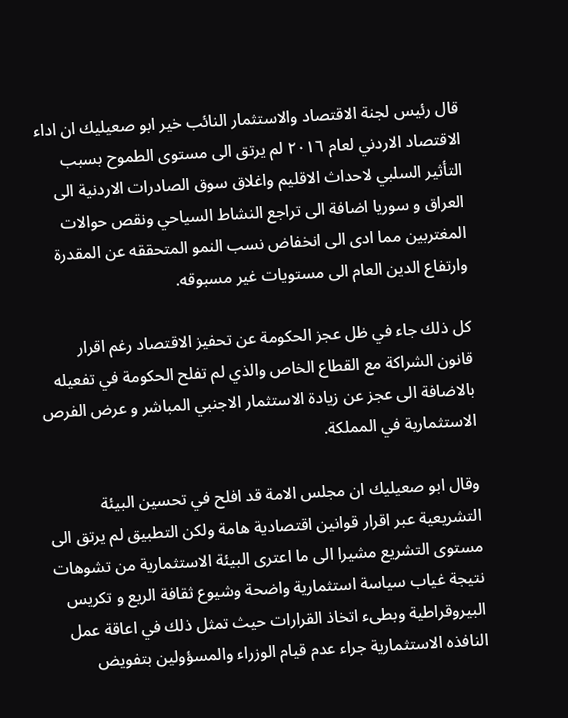قال رئيس لجنة الاقتصاد والاستثمار النائب خير ابو صعيليك ان اداء الاقتصاد الاردني لعام ٢٠١٦ لم يرتق الى مستوى الطموح بسبب التأثير السلبي لاحداث الاقليم واغلاق سوق الصادرات الاردنية الى العراق و سوريا اضافة الى تراجع النشاط السياحي ونقص حوالات المغتربين مما ادى الى انخفاض نسب النمو المتحققه عن المقدرة وارتفاع الدين العام الى مستويات غير مسبوقه.

كل ذلك جاء في ظل عجز الحكومة عن تحفيز الاقتصاد رغم اقرار قانون الشراكة مع القطاع الخاص والذي لم تفلح الحكومة في تفعيله بالاضافة الى عجز عن زيادة الاستثمار الاجنبي المباشر و عرض الفرص الاستثمارية في المملكة.

وقال ابو صعيليك ان مجلس الامة قد افلح في تحسين البيئة التشريعية عبر اقرار قوانين اقتصادية هامة ولكن التطبيق لم يرتق الى مستوى التشريع مشيرا الى ما اعترى البيئة الاستثمارية من تشوهات نتيجة غياب سياسة استثمارية واضحة وشيوع ثقافة الريع و تكريس البيروقراطية وبطىء اتخاذ القرارات حيث تمثل ذلك في اعاقة عمل النافذه الاستثمارية جراء عدم قيام الوزراء والمسؤولين بتفويض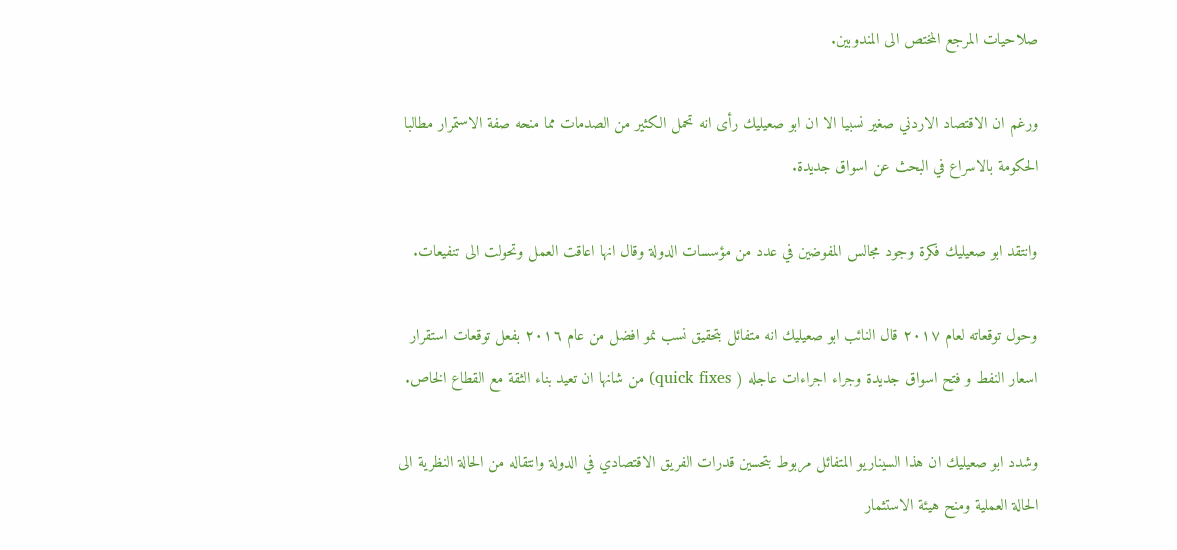صلاحيات المرجع المختص الى المندوبين.

ورغم ان الاقتصاد الاردني صغير نسبيا الا ان ابو صعيليك رأى انه تحمل الكثير من الصدمات مما منحه صفة الاستمرار مطالبا الحكومة بالاسراع في البحث عن اسواق جديدة.

وانتقد ابو صعيليك فكرة وجود مجالس المفوضين في عدد من مؤسسات الدولة وقال انها اعاقت العمل وتحولت الى تنفيعات.

وحول توقعاته لعام ٢٠١٧ قال النائب ابو صعيليك انه متفائل بتحقيق نسب نمو افضل من عام ٢٠١٦ بفعل توقعات استقرار اسعار النفط و فتح اسواق جديدة وجراء اجراءات عاجله ( quick fixes) من شانها ان تعيد بناء الثقة مع القطاع الخاص.

وشدد ابو صعيليك ان هذا السيناريو المتفائل مربوط بتحسين قدرات الفريق الاقتصادي في الدولة وانتقاله من الحالة النظرية الى الحالة العملية ومنح هيئة الاستثمار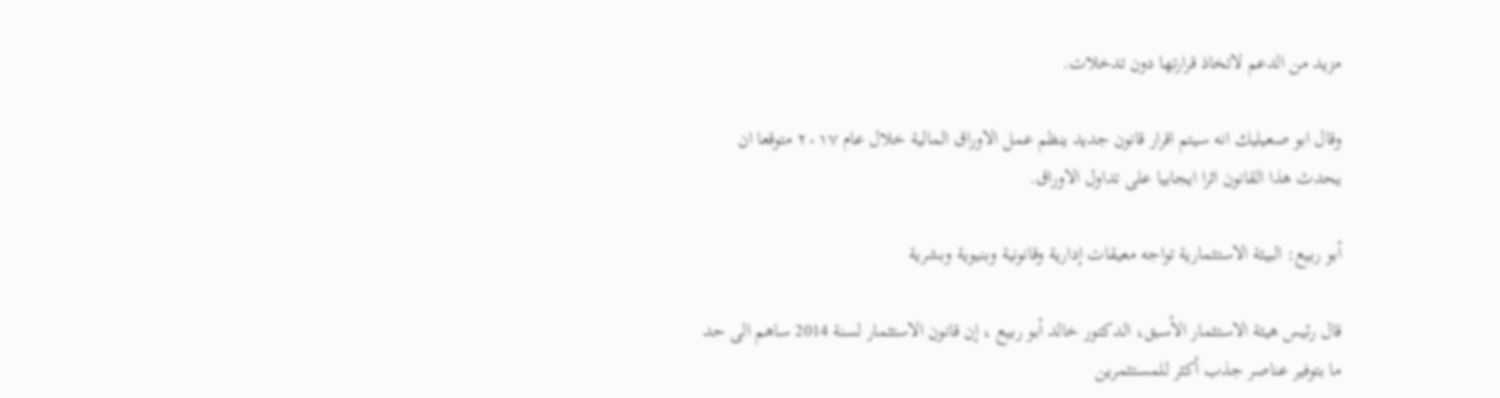مزيد من الدعم لاتخاذ قرارتها دون تدخلات.

وقال ابو صعيليك انه سيتم اقرار قانون جديد ينظم عمل الاوراق المالية خلال عام ٢٠١٧ متوقعا ان يحدث هذا القانون اثرا ايجابيا على تداول الاوراق.

أبو ربيع: البيئة الاستثمارية تواجه معيقات إدارية وقانونية وبنيوية وبشرية

قال رئيس هيئة الاستثمار الأسبق، الدكتور خالد أبو ربيع ، إن قانون الاستثمار لسنة 2014 ساهم الى حد ما بتوفير عناصر جذب أكثر للمستثمرين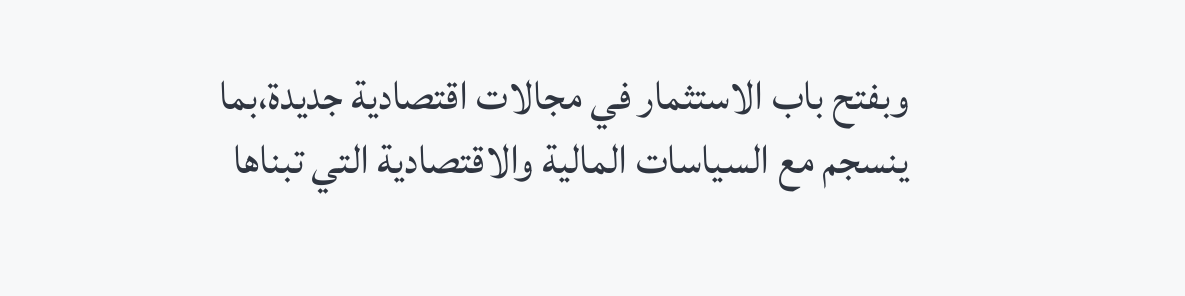وبفتح باب الاستثمار في مجالات اقتصادية جديدة،بما ينسجم مع السياسات المالية والاقتصادية التي تبناها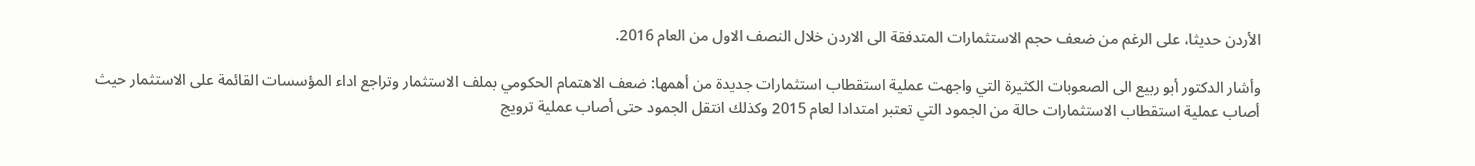الأردن حديثا، على الرغم من ضعف حجم الاستثمارات المتدفقة الى الاردن خلال النصف الاول من العام 2016.

وأشار الدكتور أبو ربيع الى الصعوبات الكثيرة التي واجهت عملية استقطاب استثمارات جديدة من أهمها: ضعف الاهتمام الحكومي بملف الاستثمار وتراجع اداء المؤسسات القائمة على الاستثمار حيث أصاب عملية استقطاب الاستثمارات حالة من الجمود التي تعتبر امتدادا لعام 2015 وكذلك انتقل الجمود حتى أصاب عملية ترويج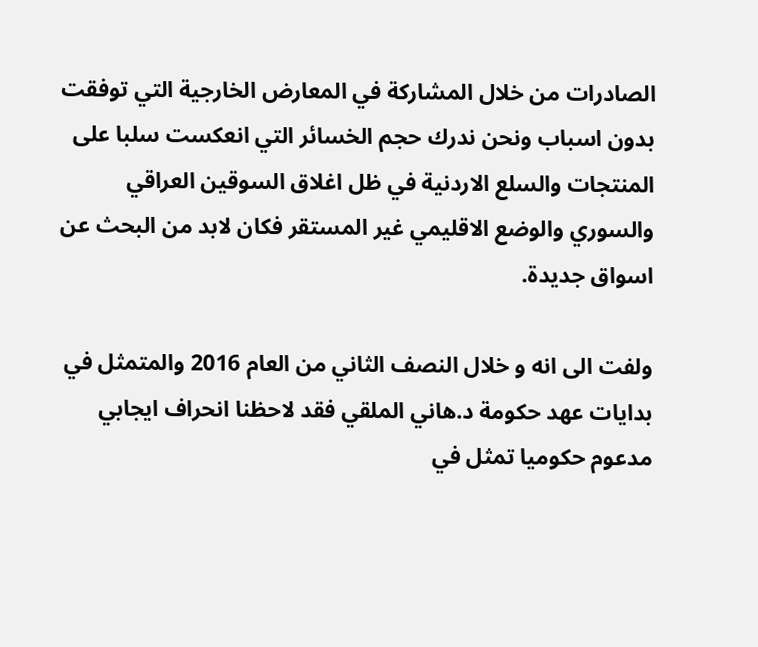الصادرات من خلال المشاركة في المعارض الخارجية التي توفقت بدون اسباب ونحن ندرك حجم الخسائر التي انعكست سلبا على المنتجات والسلع الاردنية في ظل اغلاق السوقين العراقي والسوري والوضع الاقليمي غير المستقر فكان لابد من البحث عن اسواق جديدة.

ولفت الى انه و خلال النصف الثاني من العام 2016 والمتمثل في بدايات عهد حكومة د.هاني الملقي فقد لاحظنا انحراف ايجابي مدعوم حكوميا تمثل في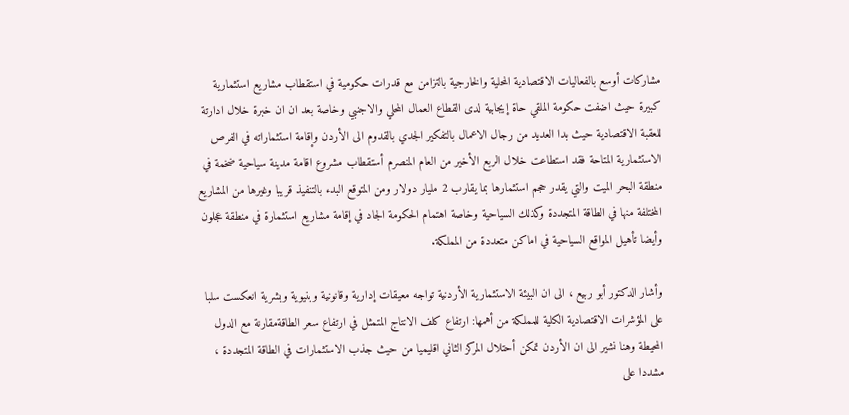مشاركات أوسع بالفعاليات الاقتصادية المحلية والخارجية بالتزامن مع قدرات حكومية في استقطاب مشاريع استثمارية كبيرة حيث اضفت حكومة الملقي حاة إيجابية لدى القطاع العمال المحلي والاجنبي وخاصة بعد ان ان خبرة خلال ادارتة للعقبة الاقتصادية حيث بدا العديد من رجال الاعمال بالتفكير الجدي بالقدوم الى الأردن وإقامة استثماراته في الفرص الاستثمارية المتاحة فقد استطاعت خلال الربع الأخير من العام المنصرم أستقطاب مشروع اقامة مدينة سياحية ضخمة في منطقة البحر الميت والتي يقدر حجم استثمارها بما يقارب 2 مليار دولار ومن المتوقع البدء بالتنفيذ قريبا وغيرها من المشاريع المختلفة منها في الطاقة المتجددة وكذلك السياحية وخاصة اهتمام الحكومة الجاد في إقامة مشاريع استثمارة في منطقة عجلون وأيضا تأهيل المواقع السياحية في اماكن متعددة من المملكة.

وأشار الدكتور أبو ربيع ، الى ان البيئة الاستثمارية الأردنية تواجه معيقات إدارية وقانونية وبنيوية وبشرية انعكست سلبا على المؤشرات الاقتصادية الكلية للمملكة من أهمها: ارتفاع كلف الانتاج المتمثل في ارتفاع سعر الطاقةمقارنة مع الدول المحيطة وهنا نشير الى ان الأردن تمكن أحتلال المركز الثاني اقليميا من حيث جذب الاستثمارات في الطاقة المتجددة ، مشددا على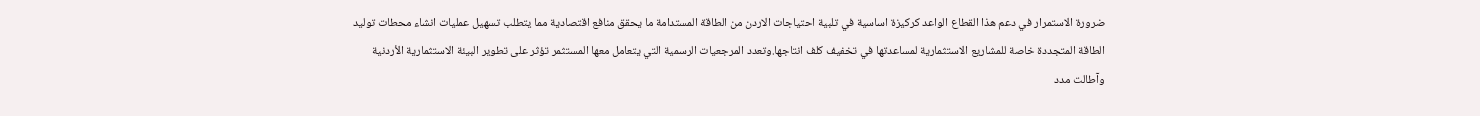ضرورة الاستمرار في دعم هذا القطاع الواعد كركيزة اساسية في تلبية احتياجات الاردن من الطاقة المستدامة ما يحقق منافع اقتصادية مما يتطلب تسهيل عمليات انشاء محطات توليد الطاقة المتجددة خاصة للمشاريع الاستثمارية لمساعدتها في تخفيف كلف انتاجها.وتعدد المرجعيات الرسمية التي يتعامل معها المستثمر تؤثر على تطوير البيئة الاستثمارية الأردنية وآطالت مدد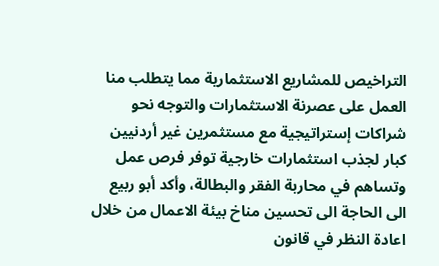التراخيص للمشاريع الاستثمارية مما يتطلب منا العمل على عصرنة الاستثمارات والتوجه نحو شراكات إستراتيجية مع مستثمرين غير أردنيين كبار لجذب استثمارات خارجية توفر فرص عمل وتساهم في محاربة الفقر والبطالة، وأكد أبو ربيع الى الحاجة الى تحسين مناخ بيئة الاعمال من خلال اعادة النظر في قانون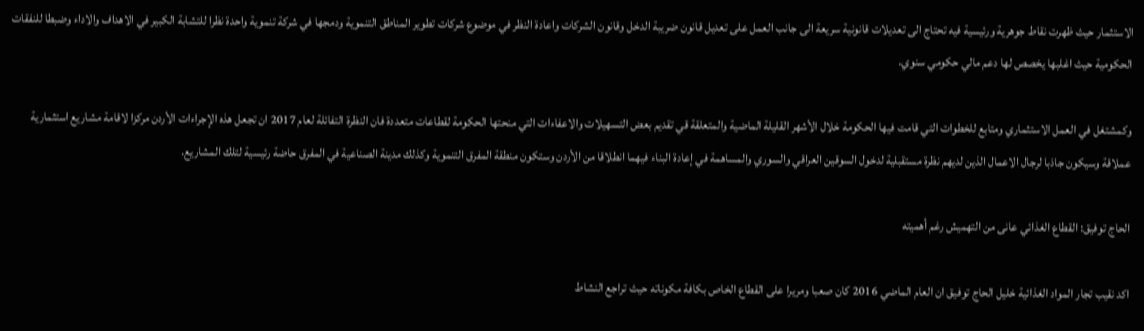الاستثمار حيث ظهرت نقاط جوهرية ورئيسية فيه تحتاج الى تعديلات قانونية سريعة الى جانب العمل على تعديل قانون ضريبة الدخل وقانون الشركات واعادة النظر في موضوع شركات تطوير المناطق التنموية ودمجها في شركة تنموية واحدة نظرا للتشابة الكبير في الاهداف والاداء وضبطا للنفقات الحكومية حيث اغلبها يخصص لها دعم مالي حكومي سنوي.

وكمشتغل في العمل الاستثماري ومتابع للخطوات التي قامت فيها الحكومة خلال الأشهر القليلة الماضية والمتعلقة قي تقديم بعض التسهيلات والاعفاءات التي منحتها الحكومة لقطاعات متعددة فان النظرة التفائلة لعام 2017 ان تجعل هذه الإجراءات الأردن مركزا لاقامة مشاريع استثمارية عملاقة وسيكون جاذبا لرجال الاعمال الذين لديهم نظرة مستقبلية لدخول السوقين العراقي والسوري والمساهمة في إعادة البناء فيهما انطلاقا من الأردن وستكون منطقة المفرق التنموية وكذلك مدينة الصناعية في المفرق حاضة رئيسية لتلك المشاريع.

الحاج توفيق: القطاع الغذائي عانى من التهميش رغم أهميته

اكد نقيب تجار المواد الغذائية خليل الحاج توفيق ان العام الماضي 2016 كان صعبا ومريرا على القطاع الخاص بكافة مكوناته حيث تراجع النشاط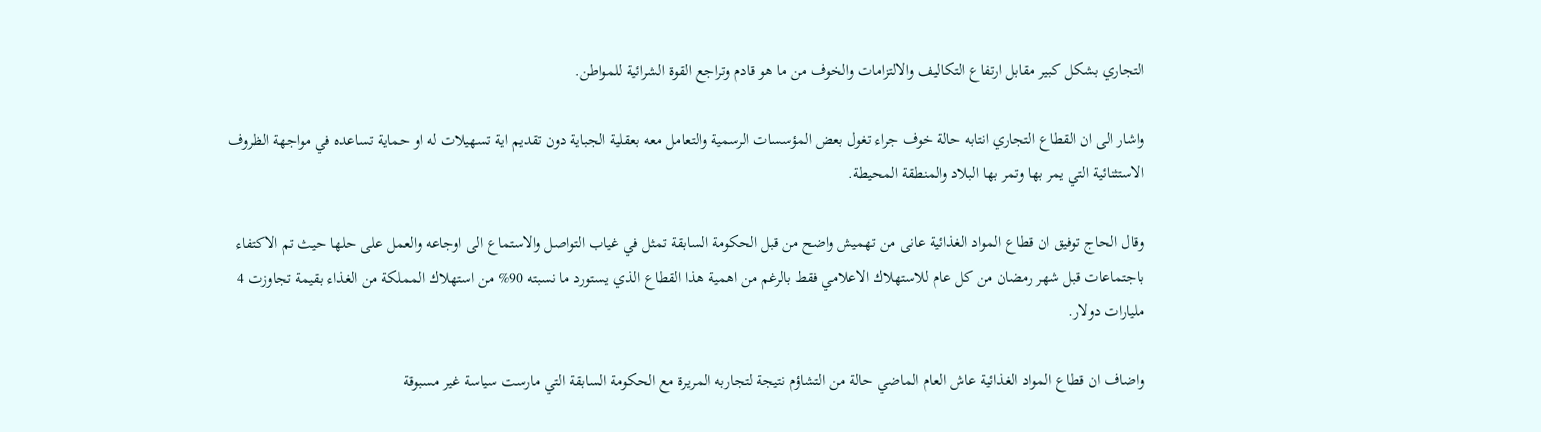التجاري بشكل كبير مقابل ارتفاع التكاليف والالتزامات والخوف من ما هو قادم وتراجع القوة الشرائية للمواطن.

واشار الى ان القطاع التجاري انتابه حالة خوف جراء تغول بعض المؤسسات الرسمية والتعامل معه بعقلية الجباية دون تقديم اية تسهيلات له او حماية تساعده في مواجهة الظروف الاستثنائية التي يمر بها وتمر بها البلاد والمنطقة المحيطة.

وقال الحاج توفيق ان قطاع المواد الغذائية عانى من تهميش واضح من قبل الحكومة السابقة تمثل في غياب التواصل والاستماع الى اوجاعه والعمل على حلها حيث تم الاكتفاء باجتماعات قبل شهر رمضان من كل عام للاستهلاك الاعلامي فقط بالرغم من اهمية هذا القطاع الذي يستورد ما نسبته 90% من استهلاك المملكة من الغذاء بقيمة تجاوزت 4 مليارات دولار.

واضاف ان قطاع المواد الغذائية عاش العام الماضي حالة من التشاؤم نتيجة لتجاربه المريرة مع الحكومة السابقة التي مارست سياسة غير مسبوقة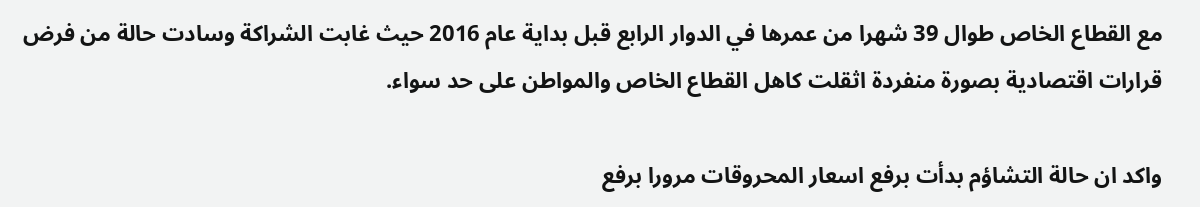مع القطاع الخاص طوال 39 شهرا من عمرها في الدوار الرابع قبل بداية عام 2016 حيث غابت الشراكة وسادت حالة من فرض قرارات اقتصادية بصورة منفردة اثقلت كاهل القطاع الخاص والمواطن على حد سواء.

واكد ان حالة التشاؤم بدأت برفع اسعار المحروقات مرورا برفع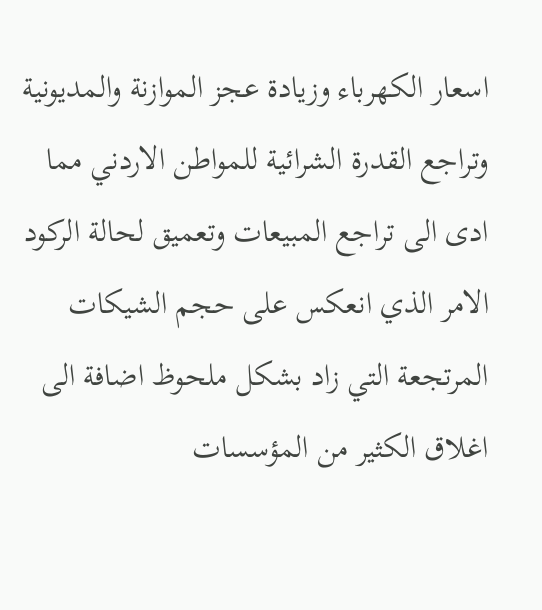اسعار الكهرباء وزيادة عجز الموازنة والمديونية وتراجع القدرة الشرائية للمواطن الاردني مما ادى الى تراجع المبيعات وتعميق لحالة الركود الامر الذي انعكس على حجم الشيكات المرتجعة التي زاد بشكل ملحوظ اضافة الى اغلاق الكثير من المؤسسات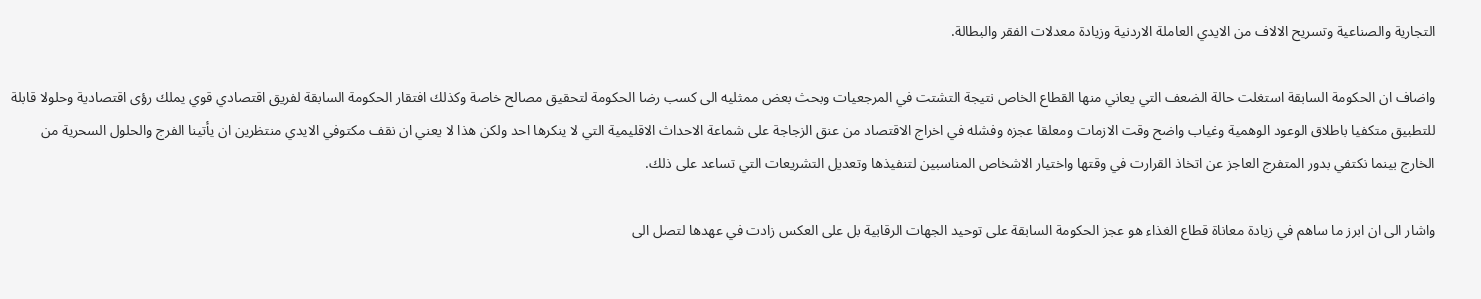التجارية والصناعية وتسريح الالاف من الايدي العاملة الاردنية وزيادة معدلات الفقر والبطالة.

واضاف ان الحكومة السابقة استغلت حالة الضعف التي يعاني منها القطاع الخاص نتيجة التشتت في المرجعيات وبحث بعض ممثليه الى كسب رضا الحكومة لتحقيق مصالح خاصة وكذلك افتقار الحكومة السابقة لفريق اقتصادي قوي يملك رؤى اقتصادية وحلولا قابلة للتطبيق متكفيا باطلاق الوعود الوهمية وغياب واضح وقت الازمات ومعلقا عجزه وفشله في اخراج الاقتصاد من عنق الزجاجة على شماعة الاحداث الاقليمية التي لا ينكرها احد ولكن هذا لا يعني ان نقف مكتوفي الايدي منتظرين ان يأتينا الفرج والحلول السحرية من الخارج بينما نكتفي بدور المتفرج العاجز عن اتخاذ القرارت في وقتها واختيار الاشخاص المناسبين لتنفيذها وتعديل التشريعات التي تساعد على ذلك.

واشار الى ان ابرز ما ساهم في زيادة معاناة قطاع الغذاء هو عجز الحكومة السابقة على توحيد الجهات الرقابية بل على العكس زادت في عهدها لتصل الى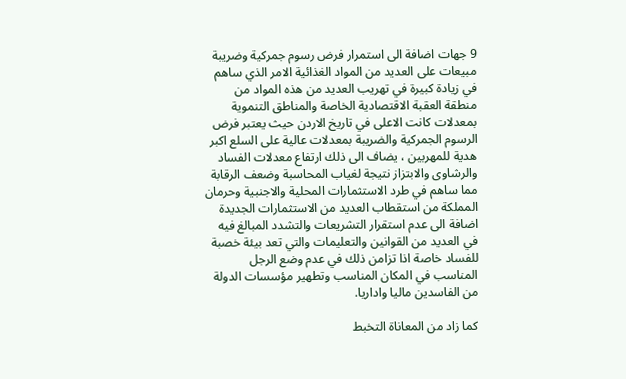9 جهات اضافة الى استمرار فرض رسوم جمركية وضريبة مبيعات على العديد من المواد الغذائية الامر الذي ساهم في زيادة كبيرة في تهريب العديد من هذه المواد من منطقة العقبة الاقتصادية الخاصة والمناطق التنموية بمعدلات كانت الاعلى في تاريخ الاردن حيث يعتبر فرض الرسوم الجمركية والضريبة بمعدلات عالية على السلع اكبر هدية للمهربين ، يضاف الى ذلك ارتفاع معدلات الفساد والرشاوى والابتزاز نتيجة لغياب المحاسبة وضعف الرقابة مما ساهم في طرد الاستثمارات المحلية والاجنبية وحرمان المملكة من استقطاب العديد من الاستثمارات الجديدة اضافة الى عدم استقرار التشريعات والتشدد المبالغ فيه في العديد من القوانين والتعليمات والتي تعد بيئة خصبة للفساد خاصة اذا تزامن ذلك في عدم وضع الرجل المناسب في المكان المناسب وتطهير مؤسسات الدولة من الفاسدين ماليا واداريا.

كما زاد من المعاناة التخبط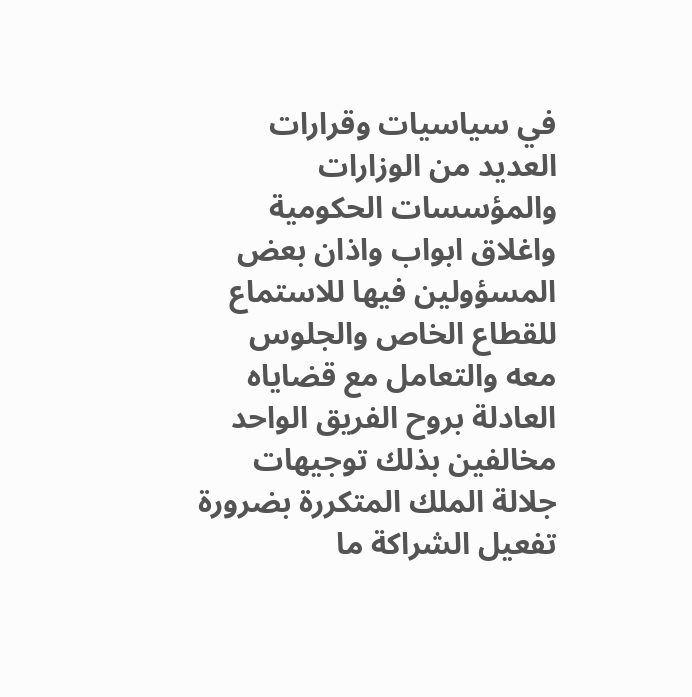في سياسيات وقرارات العديد من الوزارات والمؤسسات الحكومية واغلاق ابواب واذان بعض المسؤولين فيها للاستماع للقطاع الخاص والجلوس معه والتعامل مع قضاياه العادلة بروح الفريق الواحد مخالفين بذلك توجيهات جلالة الملك المتكررة بضرورة تفعيل الشراكة ما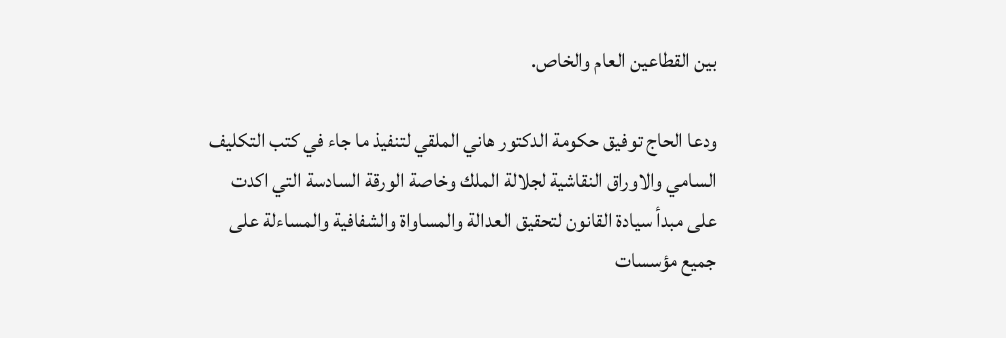بين القطاعين العام والخاص.

ودعا الحاج توفيق حكومة الدكتور هاني الملقي لتنفيذ ما جاء في كتب التكليف السامي والاوراق النقاشية لجلالة الملك وخاصة الورقة السادسة التي اكدت على مبدأ سيادة القانون لتحقيق العدالة والمساواة والشفافية والمساءلة على جميع مؤسسات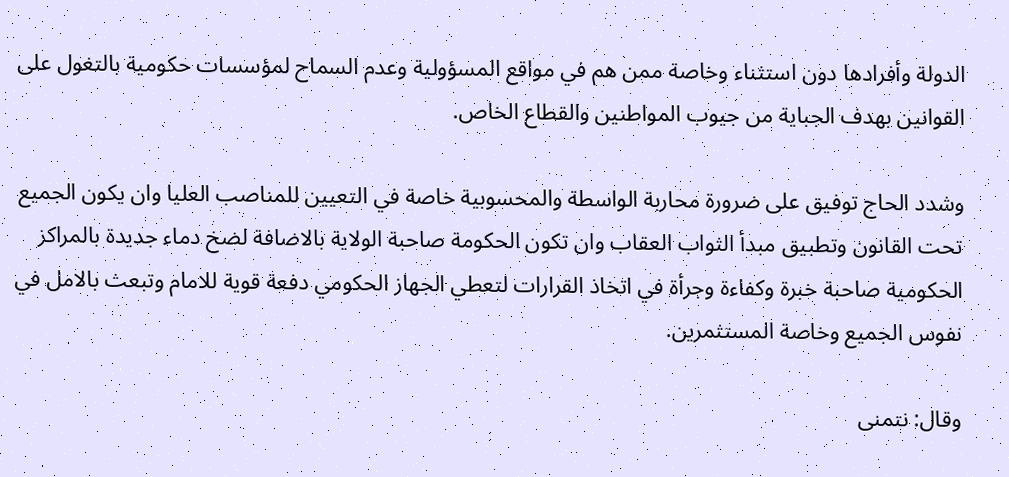الدولة وأفرادها دون استثناء وخاصة ممن هم في مواقع المسؤولية وعدم السماح لمؤسسات حكومية بالتغول على القوانين بهدف الجباية من جيوب المواطنين والقطاع الخاص.

وشدد الحاج توفيق على ضرورة محاربة الواسطة والمحسوبية خاصة في التعيين للمناصب العليا وان يكون الجميع تحت القانون وتطبيق مبدأ الثواب العقاب وان تكون الحكومة صاحبة الولاية بالاضافة لضخ دماء جديدة بالمراكز الحكومية صاحبة خبرة وكفاءة وجرأة في اتخاذ القرارات لتعطي الجهاز الحكومي دفعة قوية للامام وتبعث بالامل في نفوس الجميع وخاصة المستثمرين.

وقال: نتمنى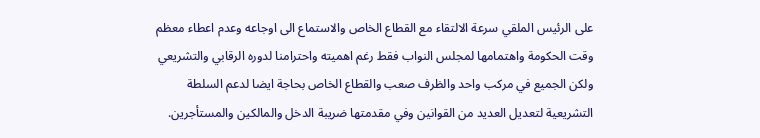على الرئيس الملقي سرعة الالتقاء مع القطاع الخاص والاستماع الى اوجاعه وعدم اعطاء معظم وقت الحكومة واهتمامها لمجلس النواب فقط رغم اهميته واحترامنا لدوره الرقابي والتشريعي ولكن الجميع في مركب واحد والظرف صعب والقطاع الخاص بحاجة ايضا لدعم السلطة التشريعية لتعديل العديد من القوانين وفي مقدمتها ضريبة الدخل والمالكين والمستأجرين.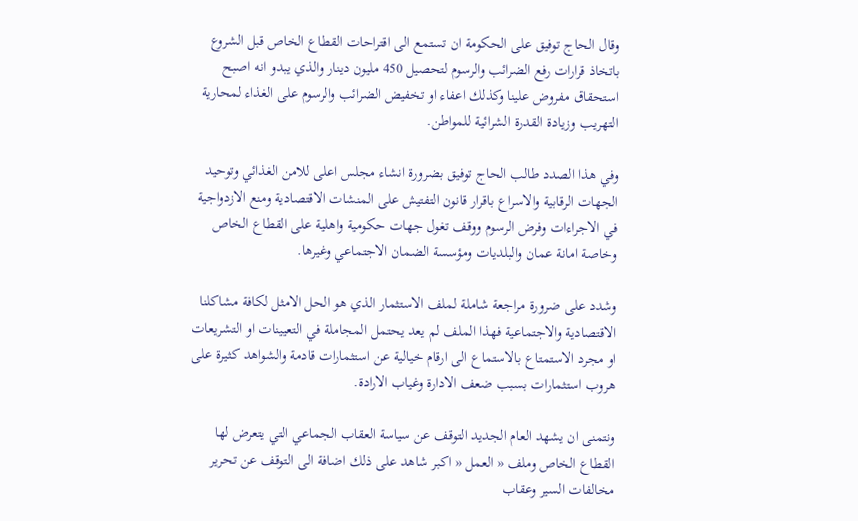وقال الحاج توفيق على الحكومة ان تستمع الى اقتراحات القطاع الخاص قبل الشروع باتخاذ قرارات رفع الضرائب والرسوم لتحصيل 450 مليون دينار والذي يبدو انه اصبح استحقاق مفروض علينا وكذلك اعفاء او تخفيض الضرائب والرسوم على الغذاء لمحارية التهريب وزيادة القدرة الشرائية للمواطن.

وفي هذا الصدد طالب الحاج توفيق بضرورة انشاء مجلس اعلى للامن الغذائي وتوحيد الجهات الرقابية والاسراع باقرار قانون التفتيش على المنشات الاقتصادية ومنع الازدواجية في الاجراءات وفرض الرسوم ووقف تغول جهات حكومية واهلية على القطاع الخاص وخاصة امانة عمان والبلديات ومؤسسة الضمان الاجتماعي وغيرها.

وشدد على ضرورة مراجعة شاملة لملف الاستثمار الذي هو الحل الامثل لكافة مشاكلنا الاقتصادية والاجتماعية فهذا الملف لم يعد يحتمل المجاملة في التعيينات او التشريعات او مجرد الاستمتاع بالاستماع الى ارقام خيالية عن استثمارات قادمة والشواهد كثيرة على هروب استثمارات بسبب ضعف الادارة وغياب الارادة.

ونتمنى ان يشهد العام الجديد التوقف عن سياسة العقاب الجماعي التي يتعرض لها القطاع الخاص وملف « العمل « اكبر شاهد على ذلك اضافة الى التوقف عن تحرير مخالفات السير وعقاب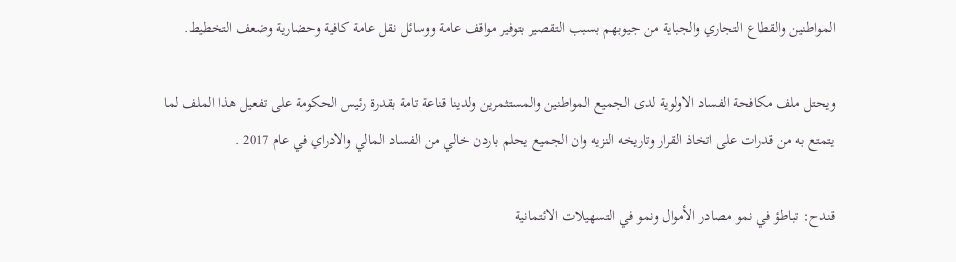المواطنين والقطاع التجاري والجباية من جيوبهم بسبب التقصير بتوفير مواقف عامة ووسائل نقل عامة كافية وحضارية وضعف التخطيط.

ويحتل ملف مكافحة الفساد الاولوية لدى الجميع المواطنين والمستثمرين ولدينا قناعة تامة بقدرة رئيس الحكومة على تفعيل هذا الملف لما يتمتع به من قدرات على اتخاذ القرار وتاريخه النزيه وان الجميع يحلم باردن خالي من الفساد المالي والادراي في عام 2017 .

قندح: تباطؤ في نمو مصادر الأموال ونمو في التسهيلات الائتمانية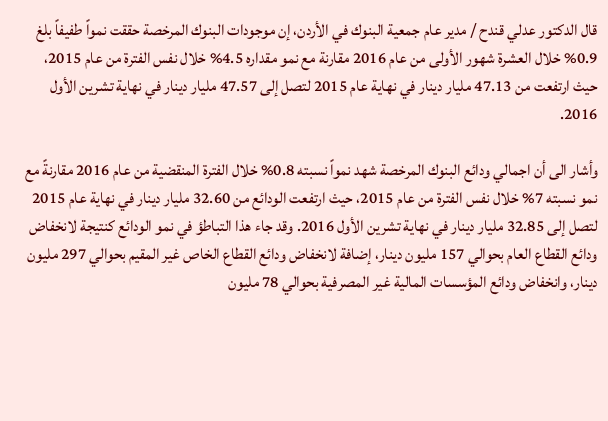قال الدكتور عدلي قندح / مدير عام جمعية البنوك في الأردن، إن موجودات البنوك المرخصة حققت نمواً طفيفاً بلغ 0.9% خلال العشرة شهور الأولى من عام 2016 مقارنة مع نمو مقداره 4.5% خلال نفس الفترة من عام 2015، حيث ارتفعت من 47.13 مليار دينار في نهاية عام 2015 لتصل إلى 47.57 مليار دينار في نهاية تشرين الأول 2016.

وأشار الى أن اجمالي ودائع البنوك المرخصة شهد نمواً نسبته 0.8% خلال الفترة المنقضية من عام 2016 مقارنةً مع نمو نسبته 7% خلال نفس الفترة من عام 2015، حيث ارتفعت الودائع من 32.60 مليار دينار في نهاية عام 2015 لتصل إلى 32.85 مليار دينار في نهاية تشرين الأول 2016. وقد جاء هذا التباطؤ في نمو الودائع كنتيجة لانخفاض ودائع القطاع العام بحوالي 157 مليون دينار، إضافة لانخفاض ودائع القطاع الخاص غير المقيم بحوالي 297 مليون دينار، وانخفاض ودائع المؤسسات المالية غير المصرفية بحوالي 78 مليون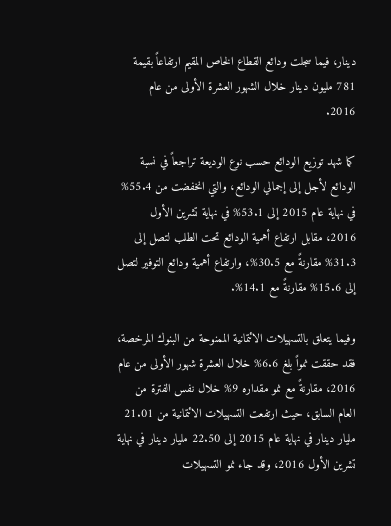دينار، فيما سجلت ودائع القطاع الخاص المقيم ارتفاعاً بقيمة 781 مليون دينار خلال الشهور العشرة الأولى من عام 2016.

كما شهد توزيع الودائع حسب نوع الوديعة تراجعاً في نسبة الودائع لأجل إلى إجمالي الودائع، والتي انخفضت من 55.4% في نهاية عام 2015 إلى 53.1% في نهاية تشرين الأول 2016، مقابل ارتفاع أهمية الودائع تحت الطلب لتصل إلى 31.3% مقارنةً مع 30.5%، وارتفاع أهمية ودائع التوفير لتصل إلى 15.6% مقارنةً مع 14.1%.

وفيما يتعلق بالتسهيلات الائتمانية الممنوحة من البنوك المرخصة، فقد حققت نمواً بلغ 6.6% خلال العشرة شهور الأولى من عام 2016، مقارنةً مع نمو مقداره 9% خلال نفس الفترة من العام السابق، حيث ارتفعت التسهيلات الائتمانية من 21.01 مليار دينار في نهاية عام 2015 إلى 22.50 مليار دينار في نهاية تشرين الأول 2016، وقد جاء نمو التسهيلات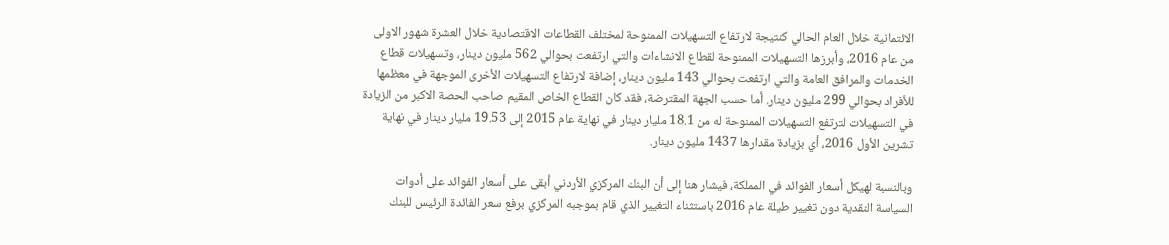الائتمانية خلال العام الحالي كنتيجة لارتفاع التسهيلات الممنوحة لمختلف القطاعات الاقتصادية خلال العشرة شهور الاولى من عام 2016، وأبرزها التسهيلات الممنوحة لقطاع الانشاءات والتي ارتفعت بحوالي 562 مليون دينار، وتسهيلات قطاع الخدمات والمرافق العامة والتي ارتفعت بحوالي 143 مليون دينار، إضافة لارتفاع التسهيلات الأخرى الموجهة في معظمها للأفراد بحوالي 299 مليون دينار. أما حسب الجهة المقترضة، فقد كان القطاع الخاص المقيم صاحب الحصة الاكبر من الزيادة في التسهيلات لترتفع التسهيلات الممنوحة له من 18.1 مليار دينار في نهاية عام 2015 إلى 19.53 مليار دينار في نهاية تشرين الأول 2016، أي بزيادة مقدارها 1437 مليون دينار.

وبالنسبة لهيكل أسعار الفوائد في المملكة، فيشار هنا إلى أن البنك المركزي الأردني أبقى على أسعار الفوائد على أدوات السياسة النقدية دون تغيير طيلة عام 2016 باستثناء التغيير الذي قام بموجبه المركزي برفع سعر الفائدة الرئيس للبنك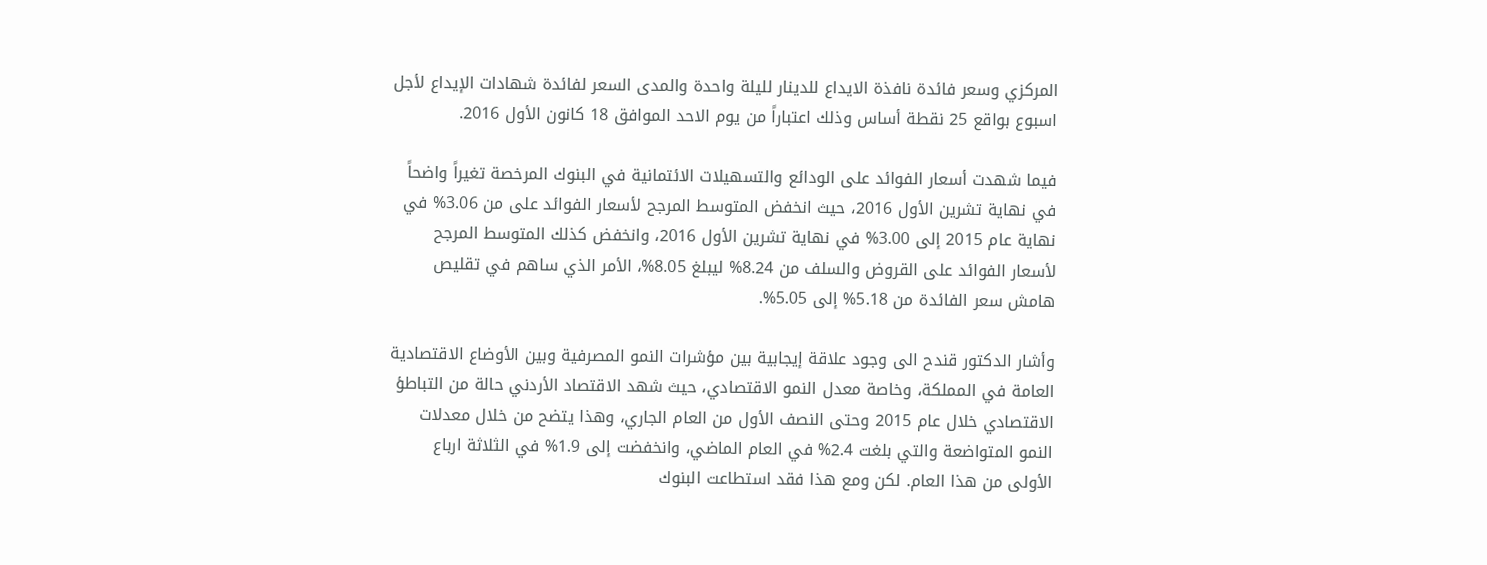المركزي وسعر فائدة نافذة الايداع للدينار لليلة واحدة والمدى السعر لفائدة شهادات الإيداع لأجل اسبوع بواقع 25 نقطة أساس وذلك اعتباراً من يوم الاحد الموافق 18 كانون الأول 2016.

فيما شهدت أسعار الفوائد على الودائع والتسهيلات الائتمانية في البنوك المرخصة تغيراً واضحاً في نهاية تشرين الأول 2016، حيث انخفض المتوسط المرجح لأسعار الفوائد على من 3.06% في نهاية عام 2015 إلى 3.00% في نهاية تشرين الأول 2016، وانخفض كذلك المتوسط المرجح لأسعار الفوائد على القروض والسلف من 8.24% ليبلغ 8.05%، الأمر الذي ساهم في تقليص هامش سعر الفائدة من 5.18% إلى 5.05%.

وأشار الدكتور قندح الى وجود علاقة إيجابية بين مؤشرات النمو المصرفية وبين الأوضاع الاقتصادية العامة في المملكة، وخاصة معدل النمو الاقتصادي، حيث شهد الاقتصاد الأردني حالة من التباطؤ الاقتصادي خلال عام 2015 وحتى النصف الأول من العام الجاري، وهذا يتضح من خلال معدلات النمو المتواضعة والتي بلغت 2.4% في العام الماضي، وانخفضت إلى 1.9% في الثلاثة ارباع الأولى من هذا العام. لكن ومع هذا فقد استطاعت البنوك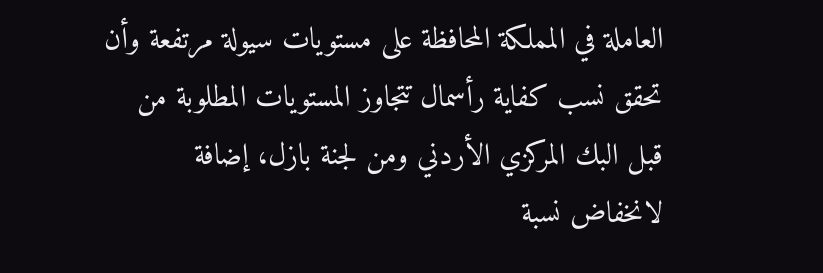العاملة في المملكة المحافظة على مستويات سيولة مرتفعة وأن تحقق نسب كفاية رأسمال تتجاوز المستويات المطلوبة من قبل البك المركزي الأردني ومن لجنة بازل، إضافة لانخفاض نسبة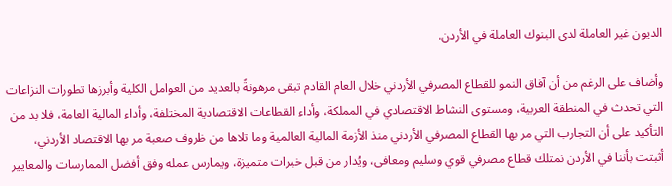الديون غير العاملة لدى البنوك العاملة في الأردن.

وأضاف على الرغم من أن آفاق النمو للقطاع المصرفي الأردني خلال العام القادم تبقى مرهونةً بالعديد من العوامل الكلية وأبرزها تطورات النزاعات التي تحدث في المنطقة العربية، ومستوى النشاط الاقتصادي في المملكة، وأداء القطاعات الاقتصادية المختلفة، وأداء المالية العامة، فلا بد من التأكيد على أن التجارب التي مر بها القطاع المصرفي الأردني منذ الأزمة المالية العالمية وما تلاها من ظروف صعبة مر بها الاقتصاد الأردني، أثبتت بأننا في الأردن نمتلك قطاع مصرفي قوي وسليم ومعافى، ويُدار من قبل خبرات متميزة، ويمارس عمله وفق أفضل الممارسات والمعايير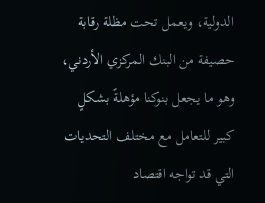الدولية، ويعمل تحت مظلة رقابة حصيفة من البنك المركزي الأردني، وهو ما يجعل بنوكنا مؤهلةً بشكلٍ كبير للتعامل مع مختلف التحديات التي قد تواجه اقتصاد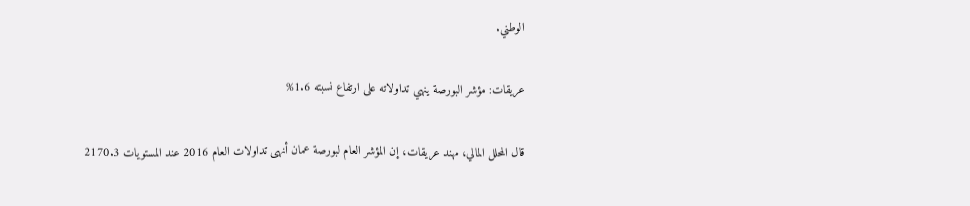الوطني.

عريقات: مؤشر البورصة ينهي تداولاته على ارتفاع نسبته 1.6%

قال المحلل المالي، مهند عريقات، إن المؤشر العام لبورصة عمان أنهى تداولات العام 2016 عند المستويات 2170.3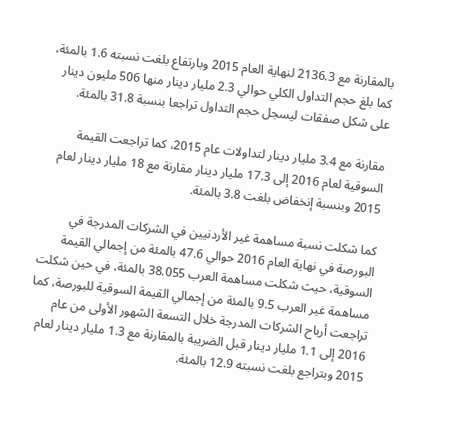بالمقارنة مع 2136.3 لنهاية العام 2015 وبارتفاع بلغت نسبته 1.6 بالمئة، كما بلغ حجم التداول الكلي حوالي 2.3 مليار دينار منها 506 مليون دينار على شكل صفقات ليسجل حجم التداول تراجعا بنسبة 31.8 بالمئة.

مقارنة مع 3.4 مليار دينار لتداولات عام 2015، كما تراجعت القيمة السوقية لعام 2016 إلى 17.3 مليار دينار مقارنة مع 18 مليار دينار لعام 2015 وبنسبة إنخفاض بلغت 3.8 بالمئة.

كما شكلت نسبة مساهمة غير الأردنيين في الشركات المدرجة في البورصة في نهاية العام 2016 حوالي 47.6 بالمئة من إجمالي القيمة السوقية، حيث شكلت مساهمة العرب 38.055 بالمئة، في حين شكلت مساهمة غير العرب 9.5 بالمئة من إجمالي القيمة السوقية للبورصة، كما تراجعت أرباح الشركات المدرجة خلال التسعة الشهور الأولى من عام 2016 إلى 1.1 مليار دينار قبل الضريبة بالمقارنة مع 1.3 مليار دينار لعام 2015 وبتراجع بلغت نسبته 12.9 بالمئة.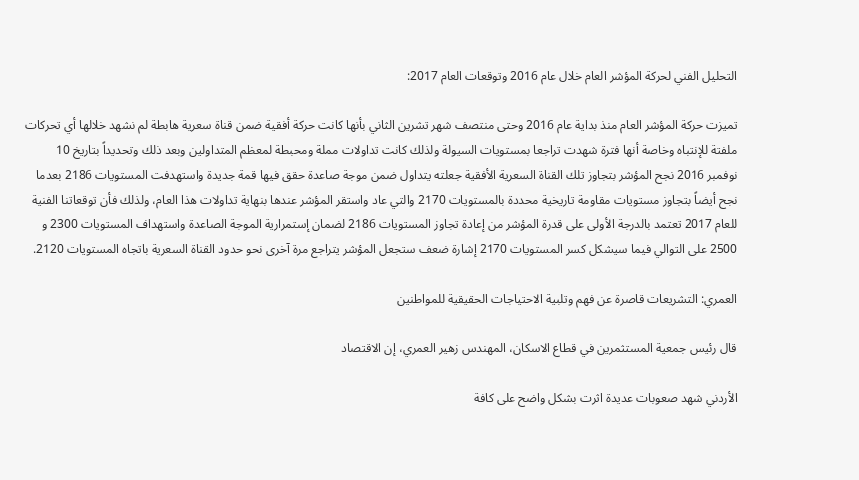التحليل الفني لحركة المؤشر العام خلال عام 2016 وتوقعات العام 2017:

تميزت حركة المؤشر العام منذ بداية عام 2016 وحتى منتصف شهر تشرين الثاني بأنها كانت حركة أفقية ضمن قناة سعرية هابطة لم نشهد خلالها أي تحركات ملفتة للإنتباه وخاصة أنها فترة شهدت تراجعا بمستويات السيولة ولذلك كانت تداولات مملة ومحبطة لمعظم المتداولين وبعد ذلك وتحديداً بتاريخ 10 نوفمبر 2016 نجح المؤشر بتجاوز تلك القناة السعرية الأفقية جعلته يتداول ضمن موجة صاعدة حقق فيها قمة جديدة واستهدفت المستويات 2186 بعدما نجح أيضاً بتجاوز مستويات مقاومة تاريخية محددة بالمستويات 2170 والتي عاد واستقر المؤشر عندها بنهاية تداولات هذا العام، ولذلك فأن توقعاتنا الفنية للعام 2017 تعتمد بالدرجة الأولى على قدرة المؤشر من إعادة تجاوز المستويات 2186 لضمان إستمرارية الموجة الصاعدة واستهداف المستويات 2300 و 2500 على التوالي فيما سيشكل كسر المستويات 2170 إشارة ضعف ستجعل المؤشر يتراجع مرة آخرى نحو حدود القناة السعرية باتجاه المستويات 2120.

العمري: التشريعات قاصرة عن فهم وتلبية الاحتياجات الحقيقية للمواطنين

قال رئيس جمعية المستثمرين في قطاع الاسكان، المهندس زهير العمري، إن الاقتصاد

الأردني شهد صعوبات عديدة اثرت بشكل واضح على كافة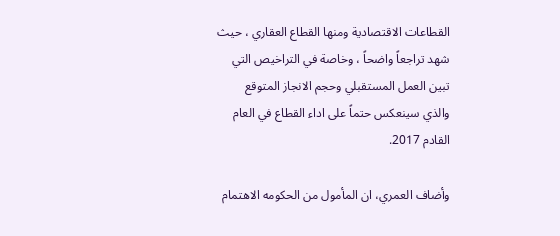القطاعات الاقتصادية ومنها القطاع العقاري ، حيث شهد تراجعاً واضحاً ، وخاصة في التراخيص التي تبين العمل المستقبلي وحجم الانجاز المتوقع والذي سينعكس حتماً على اداء القطاع في العام القادم 2017.

وأضاف العمري، ان المأمول من الحكومه الاهتمام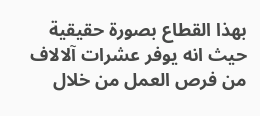بهذا القطاع بصورة حقيقية حيث انه يوفر عشرات آلالاف من فرص العمل من خلال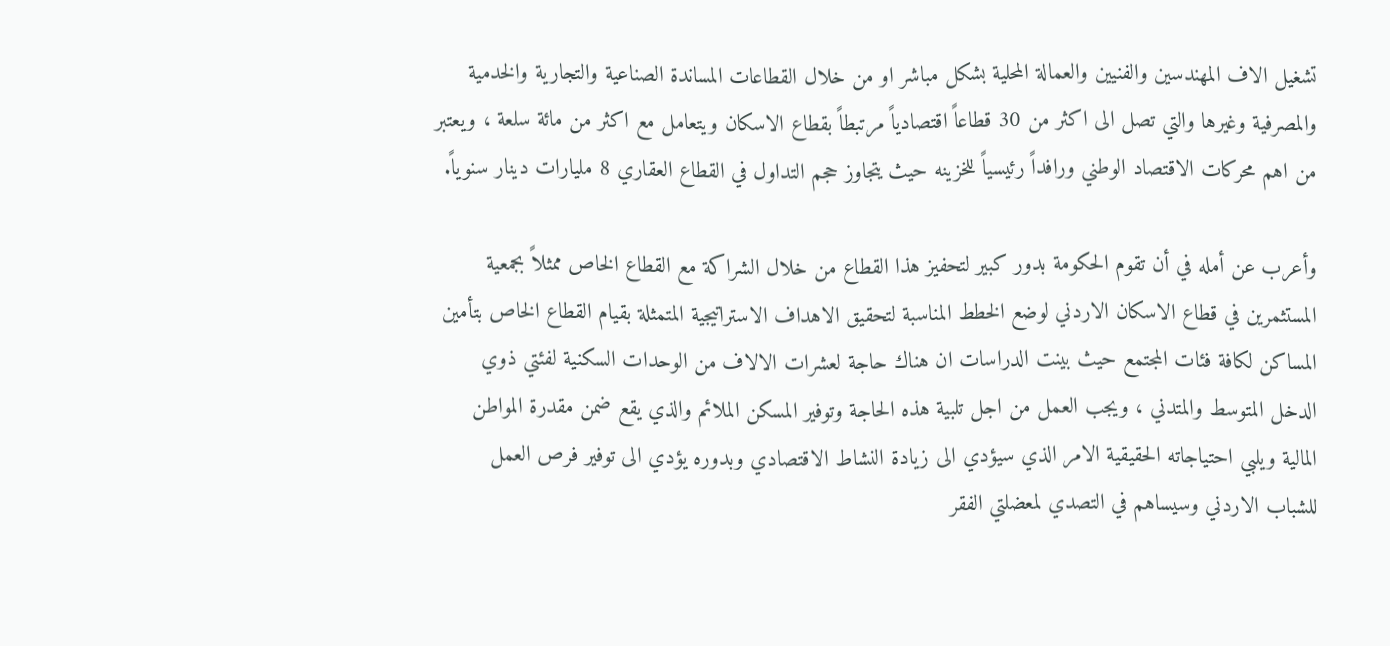تشغيل الاف المهندسين والفنيين والعمالة المحلية بشكل مباشر او من خلال القطاعات المساندة الصناعية والتجارية والخدمية والمصرفية وغيرها والتي تصل الى اكثر من 30 قطاعاً اقتصادياً مرتبطاً بقطاع الاسكان ويتعامل مع اكثر من مائة سلعة ، ويعتبر من اهم محركات الاقتصاد الوطني ورافداً رئيسياً للخزينه حيث يتجاوز حجم التداول في القطاع العقاري 8 مليارات دينار سنوياً.

وأعرب عن أمله في أن تقوم الحكومة بدور كبير لتحفيز هذا القطاع من خلال الشراكة مع القطاع الخاص ممثلاً بجمعية المستثمرين في قطاع الاسكان الاردني لوضع الخطط المناسبة لتحقيق الاهداف الاستراتيجية المتمثلة بقيام القطاع الخاص بتأمين المساكن لكافة فئات المجتمع حيث بينت الدراسات ان هناك حاجة لعشرات الالاف من الوحدات السكنية لفئتي ذوي الدخل المتوسط والمتدني ، ويجب العمل من اجل تلبية هذه الحاجة وتوفير المسكن الملائم والذي يقع ضمن مقدرة المواطن المالية ويلبي احتياجاته الحقيقية الامر الذي سيؤدي الى زيادة النشاط الاقتصادي وبدوره يؤدي الى توفير فرص العمل للشباب الاردني وسيساهم في التصدي لمعضلتي الفقر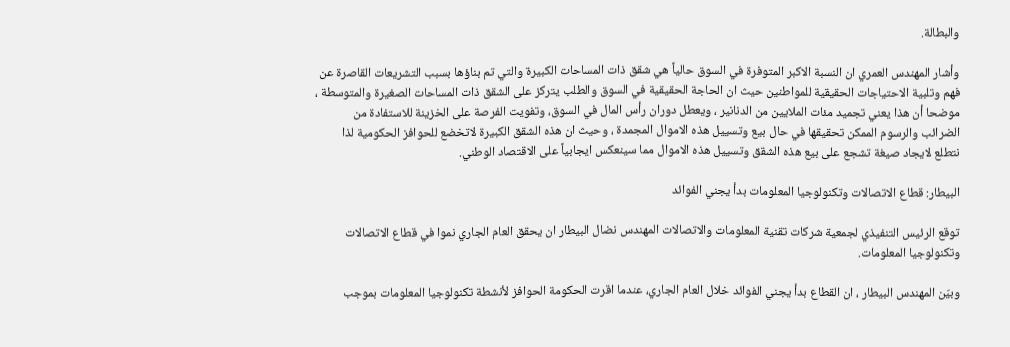والبطالة.

وأشار المهندس العمري ان النسبة الاكبر المتوفرة في السوق حالياً هي شقق ذات المساحات الكبيرة والتي تم بناؤها بسبب التشريعات القاصرة عن فهم وتلبية الاحتياجات الحقيقية للمواطنين حيث ان الحاجة الحقيقية في السوق والطلب يتركز على الشقق ذات المساحات الصغيرة والمتوسطة ، موضحا أن هذا يعني تجميد مئات الملايين من الدنانير ، ويعطل دوران رأس المال في السوق، وتفويت الفرصة على الخزينة للاستفادة من الضرائب والرسوم الممكن تحقيقها في حال بيع وتسييل هذه الاموال المجمدة ، وحيث ان هذه الشقق الكبيرة لاتخضع للحوافز الحكومية لذا نتطلع لايجاد صيغة تشجع على بيع هذه الشقق وتسييل هذه الاموال مما سينعكس ايجابياً على الاقتصاد الوطني.

البيطار: قطاع الاتصالات وتكنولوجيا المعلومات بدأ يجني الفوائد

توقع الرئيس التنفيذي لجمعية شركات تقنية المعلومات والاتصالات المهندس نضال البيطار ان يحقق العام الجاري نموا في قطاع الاتصالات وتكنولوجيا المعلومات.

وبيّن المهندس البيطار ، ان القطاع بدأ يجني الفوائد خلال العام الجاري، عندما اقرت الحكومة الحوافز لأنشطة تكنولوجيا المعلومات بموجب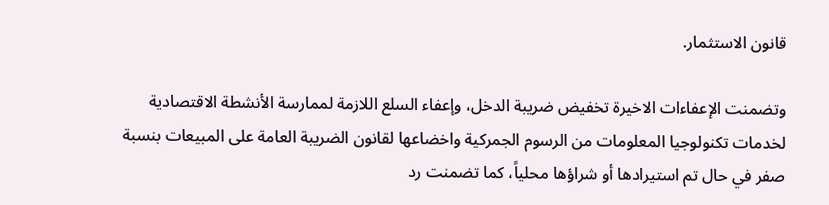قانون الاستثمار.

وتضمنت الإعفاءات الاخيرة تخفيض ضريبة الدخل، وإعفاء السلع اللازمة لممارسة الأنشطة الاقتصادية لخدمات تكنولوجيا المعلومات من الرسوم الجمركية واخضاعها لقانون الضريبة العامة على المبيعات بنسبة صفر في حال تم استيرادها أو شراؤها محلياً، كما تضمنت رد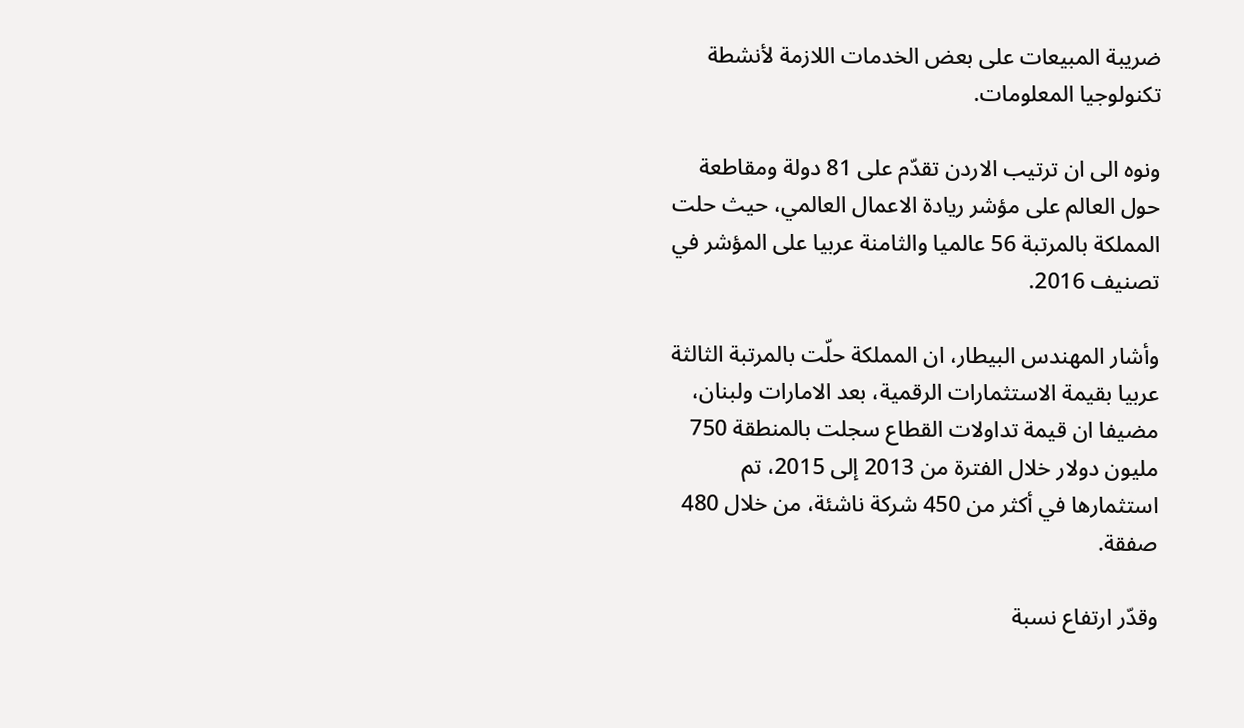ضريبة المبيعات على بعض الخدمات اللازمة لأنشطة تكنولوجيا المعلومات.

ونوه الى ان ترتيب الاردن تقدّم على 81 دولة ومقاطعة حول العالم على مؤشر ريادة الاعمال العالمي، حيث حلت المملكة بالمرتبة 56 عالميا والثامنة عربيا على المؤشر في تصنيف 2016.

وأشار المهندس البيطار، ان المملكة حلّت بالمرتبة الثالثة عربيا بقيمة الاستثمارات الرقمية، بعد الامارات ولبنان، مضيفا ان قيمة تداولات القطاع سجلت بالمنطقة 750 مليون دولار خلال الفترة من 2013 إلى 2015، تم استثمارها في أكثر من 450 شركة ناشئة، من خلال 480 صفقة.

وقدّر ارتفاع نسبة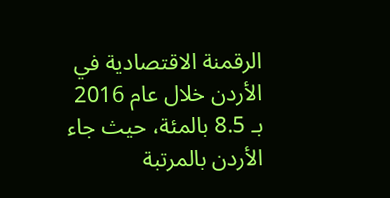الرقمنة الاقتصادية في الأردن خلال عام 2016 بـ 8.5 بالمئة، حيث جاء الأردن بالمرتبة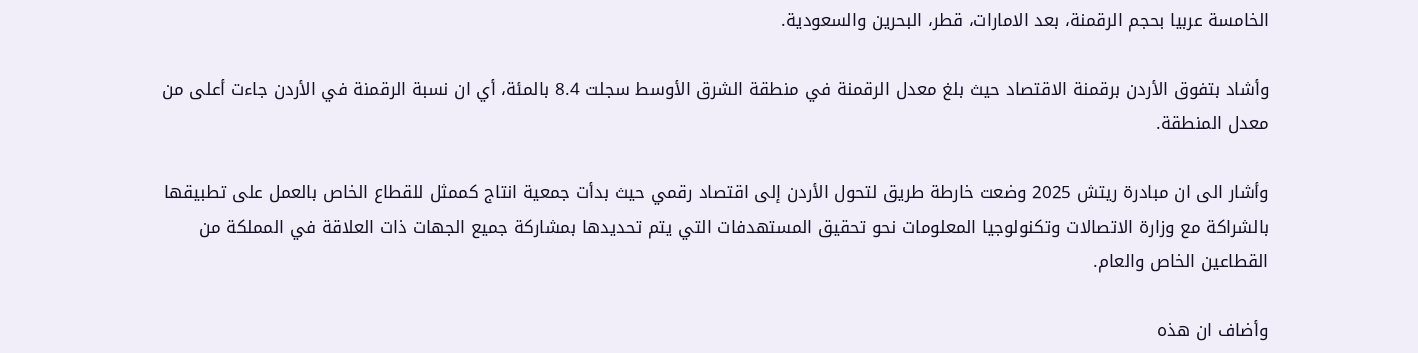الخامسة عربيا بحجم الرقمنة، بعد الامارات، قطر، البحرين والسعودية.

وأشاد بتفوق الأردن برقمنة الاقتصاد حيث بلغ معدل الرقمنة في منطقة الشرق الأوسط سجلت 8.4 بالمئة، أي ان نسبة الرقمنة في الأردن جاءت أعلى من معدل المنطقة.

وأشار الى ان مبادرة ريتش 2025 وضعت خارطة طريق لتحول الأردن إلى اقتصاد رقمي حيث بدأت جمعية انتاج كممثل للقطاع الخاص بالعمل على تطبيقها بالشراكة مع وزارة الاتصالات وتكنولوجيا المعلومات نحو تحقيق المستهدفات التي يتم تحديدها بمشاركة جميع الجهات ذات العلاقة في المملكة من القطاعين الخاص والعام.

وأضاف ان هذه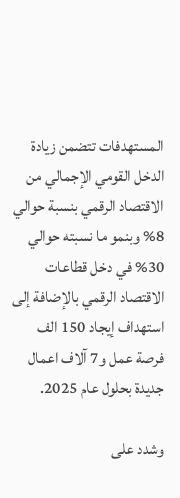المستهدفات تتضمن زيادة الدخل القومي الإجمالي من الاقتصاد الرقمي بنسبة حوالي 8% وبنمو ما نسبته حوالي 30% في دخل قطاعات الاقتصاد الرقمي بالإضافة إلى استهداف إيجاد 150 الف فرصة عمل و7 آلاف اعمال جديدة بحلول عام 2025.

وشدد على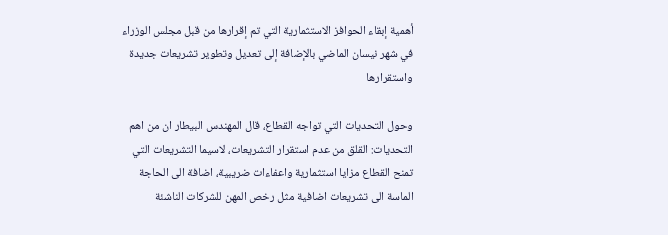أهمية إبقاء الحوافز الاستثمارية التي تم إقرارها من قبل مجلس الوزراء في شهر نيسان الماضي بالإضافة إلى تعديل وتطوير تشريعات جديدة واستقرارها

وحول التحديات التي تواجه القطاع، قال المهندس البيطار ان من اهم التحديات: القلق من عدم استقرار التشريعات، لاسيما التشريعات التي تمنح القطاع مزايا استثمارية واعفاءات ضريبية، اضافة الى الحاجة الماسة الى تشريعات اضافية مثل رخص المهن للشركات الناشئة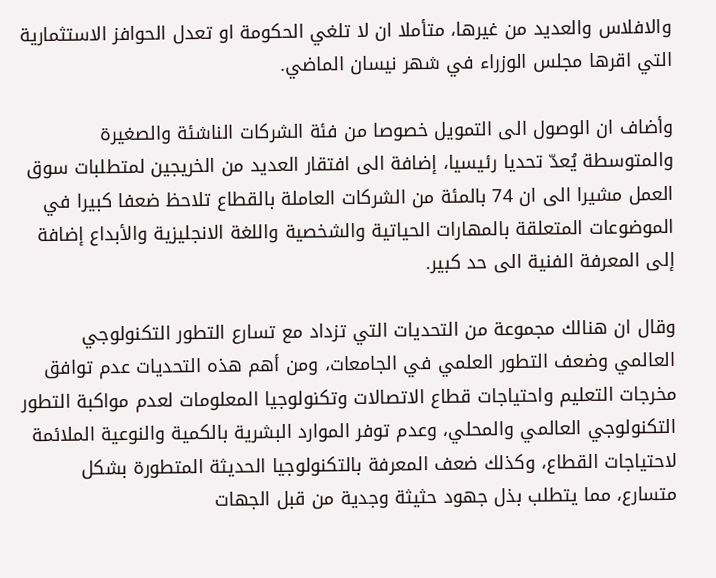والافلاس والعديد من غيرها، متأملا ان لا تلغي الحكومة او تعدل الحوافز الاستثمارية التي اقرها مجلس الوزراء في شهر نيسان الماضي.

وأضاف ان الوصول الى التمويل خصوصا من فئة الشركات الناشئة والصغيرة والمتوسطة يُعدّ تحديا رئيسيا، إضافة الى افتقار العديد من الخريجين لمتطلبات سوق العمل مشيرا الى ان 74 بالمئة من الشركات العاملة بالقطاع تلاحظ ضعفا كبيرا في الموضوعات المتعلقة بالمهارات الحياتية والشخصية واللغة الانجليزية والأبداع إضافة إلى المعرفة الفنية الى حد كبير.

وقال ان هنالك مجموعة من التحديات التي تزداد مع تسارع التطور التكنولوجي العالمي وضعف التطور العلمي في الجامعات، ومن أهم هذه التحديات عدم توافق مخرجات التعليم واحتياجات قطاع الاتصالات وتكنولوجيا المعلومات لعدم مواكبة التطور التكنولوجي العالمي والمحلي، وعدم توفر الموارد البشرية بالكمية والنوعية الملائمة لاحتياجات القطاع، وكذلك ضعف المعرفة بالتكنولوجيا الحديثة المتطورة بشكل متسارع، مما يتطلب بذل جهود حثيثة وجدية من قبل الجهات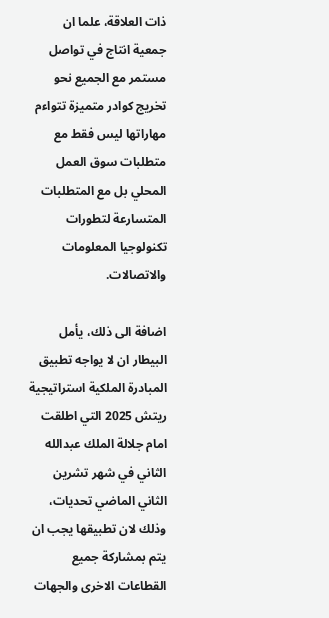ذات العلاقة، علما ان جمعية انتاج في تواصل مستمر مع الجميع نحو تخريج كوادر متميزة تتواءم مهاراتها ليس فقط مع متطلبات سوق العمل المحلي بل مع المتطلبات المتسارعة لتطورات تكنولوجيا المعلومات والاتصالات.

اضافة الى ذلك، يأمل البيطار ان لا يواجه تطبيق المبادرة الملكية استراتيجية ريتش 2025 التي اطلقت امام جلالة الملك عبدالله الثاني في شهر تشرين الثاني الماضي تحديات، وذلك لان تطبيقها يجب ان يتم بمشاركة جميع القطاعات الاخرى والجهات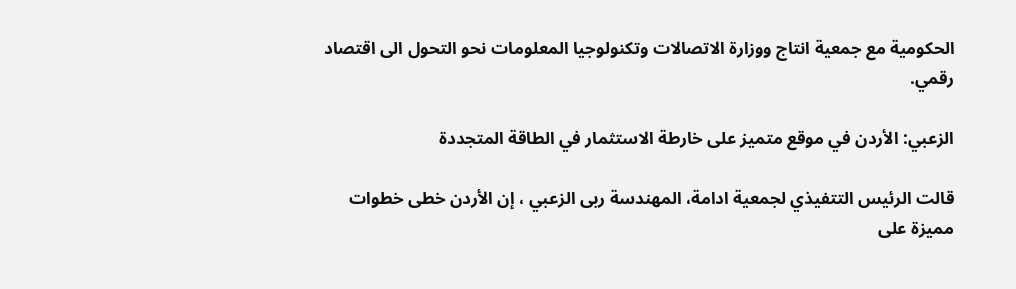الحكومية مع جمعية انتاج ووزارة الاتصالات وتكنولوجيا المعلومات نحو التحول الى اقتصاد رقمي.

الزعبي: الأردن في موقع متميز على خارطة الاستثمار في الطاقة المتجددة

قالت الرئيس التتفيذي لجمعية ادامة، المهندسة ربى الزعبي ، إن الأردن خطى خطوات مميزة على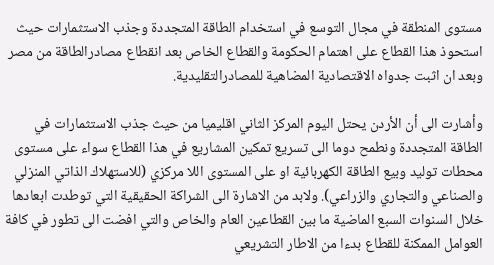مستوى المنطقة في مجال التوسع في استخدام الطاقة المتجددة وجذب الاستثمارات حيث استحوذ هذا القطاع على اهتمام الحكومة والقطاع الخاص بعد انقطاع مصادرالطاقة من مصر وبعد ان اثبت جدواه الاقتصادية المضاهية للمصادرالتقليدية.

وأشارت الى أن الأردن يحتل اليوم المركز الثاني اقليميا من حيث جذب الاستثمارات في الطاقة المتجددة ونطمح دوما الى تسريع تمكين المشاريع في هذا القطاع سواء على مستوى محطات توليد وبيع الطاقة الكهربائية او على المستوى اللا مركزي (للاستهلاك الذاتي المنزلي والصناعي والتجاري والزراعي). ولابد من الاشارة الى الشراكة الحقيقية التي توطدت ابعادها خلال السنوات السبع الماضية ما بين القطاعين العام والخاص والتي افضت الى تطور في كافة العوامل الممكنة للقطاع بدءا من الاطار التشريعي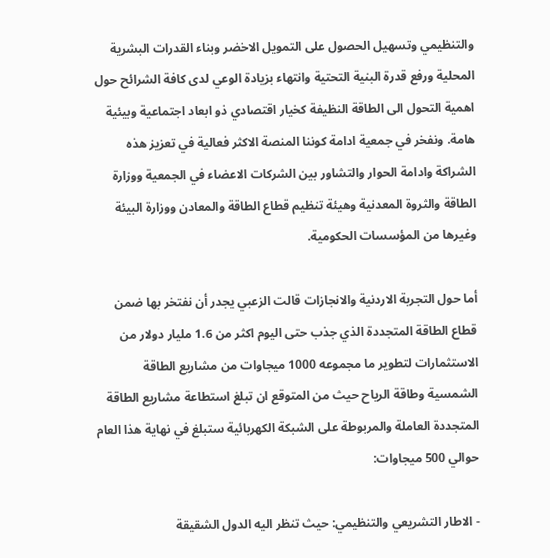والتنظيمي وتسهيل الحصول على التمويل الاخضر وبناء القدرات البشرية المحلية ورفع قدرة البنية التحتية وانتهاء بزيادة الوعي لدى كافة الشرائح حول اهمية التحول الى الطاقة النظيفة كخيار اقتصادي ذو ابعاد اجتماعية وبيئية هامة. ونفخر في جمعية ادامة كوننا المنصة الاكثر فعالية في تعزيز هذه الشراكة وادامة الحوار والتشاور بين الشركات الاعضاء في الجمعية ووزارة الطاقة والثروة المعدنية وهيئة تنظيم قطاع الطاقة والمعادن ووزارة البيئة وغيرها من المؤسسات الحكومية.

أما حول التجربة الاردنية والانجازات قالت الزعبي يجدر أن نفتخر بها ضمن قطاع الطاقة المتجددة الذي جذب حتى اليوم اكثر من 1.6 مليار دولار من الاستثمارات لتطوير ما مجموعه 1000 ميجاوات من مشاريع الطاقة الشمسية وطاقة الرياح حيث من المتوقع ان تبلغ استطاعة مشاريع الطاقة المتجددة العاملة والمربوطة على الشبكة الكهربائية ستبلغ في نهاية هذا العام حوالي 500 ميجاوات:

- الاطار التشريعي والتنظيمي: حيث تنظر اليه الدول الشقيقة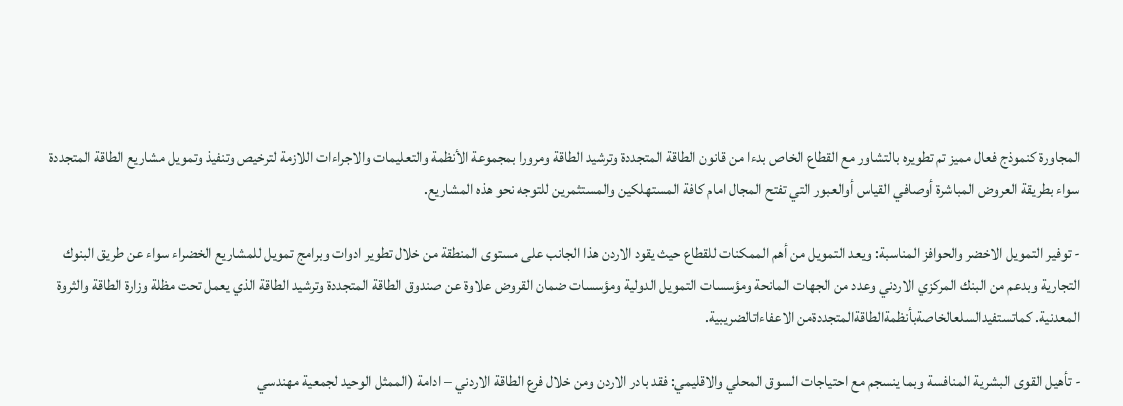المجاورة كنموذج فعال مميز تم تطويره بالتشاور مع القطاع الخاص بدءا من قانون الطاقة المتجددة وترشيد الطاقة ومرورا بمجموعة الأنظمة والتعليمات والاجراءات اللازمة لترخيص وتنفيذ وتمويل مشاريع الطاقة المتجددة سواء بطريقة العروض المباشرة أوصافي القياس أوالعبور التي تفتح المجال امام كافة المستهلكين والمستثمرين للتوجه نحو هذه المشاريع.

- توفير التمويل الاخضر والحوافز المناسبة: ويعد التمويل من أهم الممكنات للقطاع حيث يقود الاردن هذا الجانب على مستوى المنطقة من خلال تطوير ادوات وبرامج تمويل للمشاريع الخضراء سواء عن طريق البنوك التجارية وبدعم من البنك المركزي الاردني وعدد من الجهات المانحة ومؤسسات التمويل الدولية ومؤسسات ضمان القروض علاوة عن صندوق الطاقة المتجددة وترشيد الطاقة الذي يعمل تحت مظلة وزارة الطاقة والثروة المعدنية. كماتستفيدالسلعالخاصةبأنظمةالطاقةالمتجددةمن الاعفاءاتالضريبية.

- تأهيل القوى البشرية المنافسة وبما ينسجم مع احتياجات السوق المحلي والاقليمي: فقد بادر الاردن ومن خلال فرع الطاقة الاردني – ادامة (الممثل الوحيد لجمعية مهندسي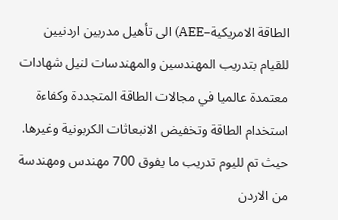الطاقة الامريكية–AEE) الى تأهيل مدربين اردنيين للقيام بتدريب المهندسين والمهندسات لنيل شهادات معتمدة عالميا في مجالات الطاقة المتجددة وكفاءة استخدام الطاقة وتخفيض الانبعاثات الكربونية وغيرها. حيث تم لليوم تدريب ما يفوق 700 مهندس ومهندسة من الاردن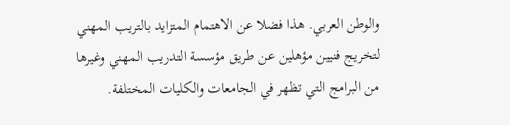والوطن العربي. هذا فضلا عن الاهتمام المتزايد بالتريب المهني لتخريج فنيين مؤهلين عن طريق مؤسسة التدريب المهني وغيرها من البرامج التي تظهر في الجامعات والكليات المختلفة.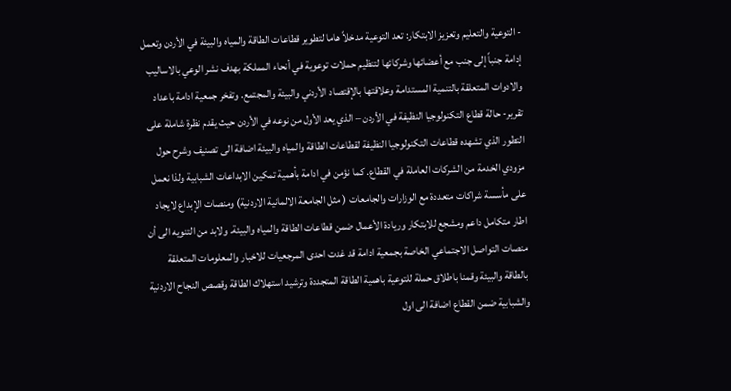- التوعية والتعليم وتعزيز الابتكار: تعد التوعية مدخلاً هاما لتطوير قطاعات الطاقة والمياه والبيئة في الأردن وتعمل إدامة جنباً إلى جنب مع أعضائها وشركائها لتنظيم حملات توعوية في أنحاء المملكة بهدف نشر الوعي بالاساليب والادوات المتعلقة بالتنمية المستدامة وعلاقتها بالإقتصاد الأردني والبيئة والمجتمع. وتفخر جمعية ادامة باعداد تقرير- حالة قطاع التكنولوجيا النظيفة في الأردن – الذي يعد الأول من نوعه في الأردن حيث يقدم نظرة شاملة على التطور الذي تشهده قطاعات التكنولوجيا النظيفة لقطاعات الطاقة والمياه والبيئة اضافة الى تصنيف وشرح حول مزودي الخدمة من الشركات العاملة في القطاع. كما نؤمن في ادامة بأهمية تمكين الابداعات الشبابية ولذا نعمل على مأسسة شراكات متعددة مع الوزارات والجامعات ( مثل الجامعة الالمانية الاردنية) ومنصات الإبداع لايجاد اطار متكامل داعم ومشجع للابتكار وريادة الأعمال ضمن قطاعات الطاقة والمياه والبيئة. ولابد من التنويه الى أن منصات التواصل الاجتماعي الخاصة بجمعية ادامة قد غدت احدى المرجعيات للاخبار والمعلومات المتعلقة بالطاقة والبيئة وقمنا باطلاق حملة للتوعية باهمية الطاقة المتجددة وترشيد استهلاك الطاقة وقصص النجاح الاردنية والشبابية ضمن القطاع اضافة الى اول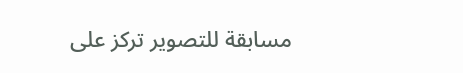مسابقة للتصوير تركز على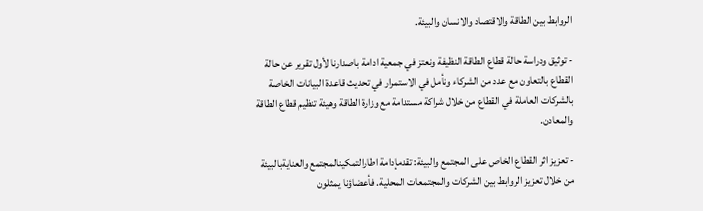الروابط بين الطاقة والاقتصاد والانسان والبيئة.

- توثيق ودراسة حالة قطاع الطاقة النظيفة ونعتز في جمعية ادامة باصدارنا لأول تقرير عن حالة القطاع بالتعاون مع عدد من الشركاء ونأمل في الاستمرار في تحديث قاعدة البيانات الخاصة بالشركات العاملة في القطاع من خلال شراكة مستدامة مع وزارة الطاقة وهيئة تنظيم قطاع الطاقة والمعادن.

- تعزيز اثر القطاع الخاص على المجتمع والبيئة: تقدمإدامة اطارالتمكينالمجتمع والعنايةبالبيئة من خلال تعزيز الروابط بين الشركات والمجتمعات المحلية. فأعضاؤنا يمثلون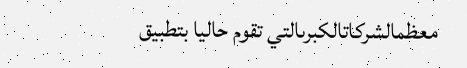معظمالشركاتالكبرىالتي تقوم حاليا بتطبيق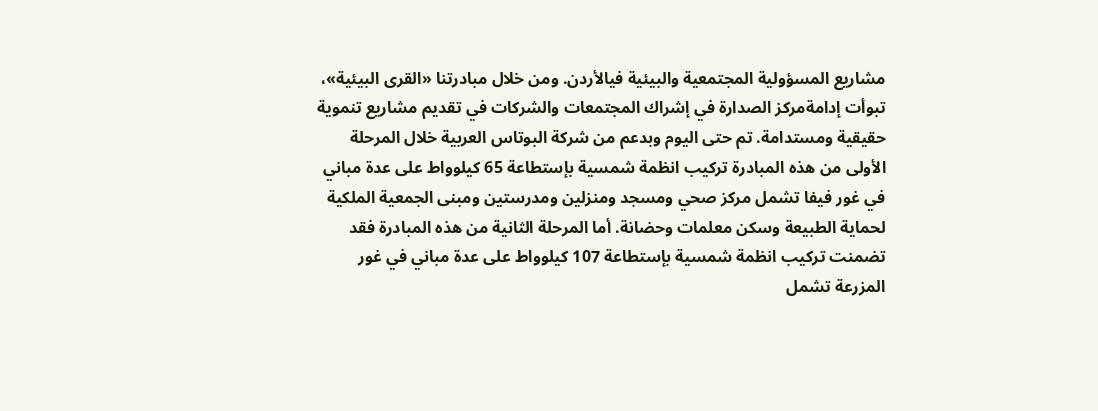مشاريع المسؤولية المجتمعية والبيئية فيالأردن. ومن خلال مبادرتنا «القرى البيئية»، تبوأت إدامةمركز الصدارة في إشراك المجتمعات والشركات في تقديم مشاريع تنموية حقيقية ومستدامة. تم حتى اليوم وبدعم من شركة البوتاس العربية خلال المرحلة الأولى من هذه المبادرة تركيب انظمة شمسية بإستطاعة 65 كيلوواط على عدة مباني في غور فيفا تشمل مركز صحي ومسجد ومنزلين ومدرستين ومبنى الجمعية الملكية لحماية الطبيعة وسكن معلمات وحضانة. أما المرحلة الثانية من هذه المبادرة فقد تضمنت تركيب انظمة شمسية بإستطاعة 107 كيلوواط على عدة مباني في غور المزرعة تشمل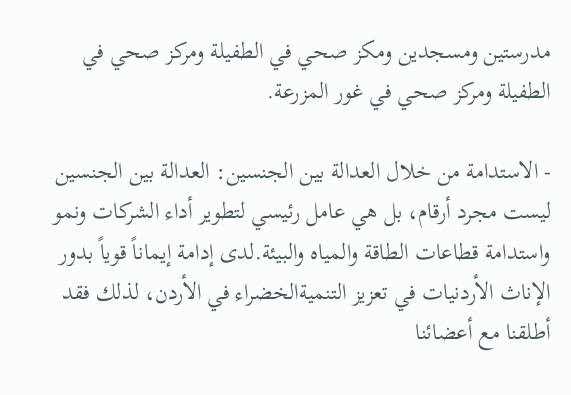مدرستين ومسجدين ومكز صحي في الطفيلة ومركز صحي في الطفيلة ومركز صحي في غور المزرعة.

- الاستدامة من خلال العدالة بين الجنسين: العدالة بين الجنسين ليست مجرد أرقام، بل هي عامل رئيسي لتطوير أداء الشركات ونمو واستدامة قطاعات الطاقة والمياه والبيئة.لدى إدامة إيماناً قوياً بدور الإناث الأردنيات في تعزيز التنميةالخضراء في الأردن، لذلك فقد أطلقنا مع أعضائنا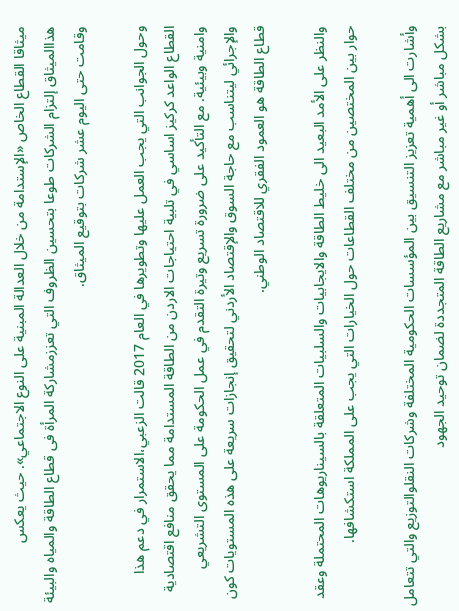ميثاقا القطاع الخاص «الإستدامة من خلال العدالة المبنية على النوع الاجتماعي». حيث يعكس هذاالميثاق إلتزام الشركات طوعا بتحسين الظروف التي تعززمشاركة المرأة فى قطاع الطاقة والمياه والبيئة وقامت حتى اليوم عشر شركات بتوقيع الميثاق.

وحول الجوانب التي يجب العمل عليها وتطويرها في العام 2017 قالت الزعبي،الاستمرار في دعم هذا القطاع الواعد كركيز اساسي في تلبية احتياجات الاردن من الطاقة المستدامة مما يحقق منافع اقتصادية وامنية وبيئية. مع التأكيد على ضرورة تسريع وتيرة التقدم في عمل الحكومة على المستوى التشريعي والإجرائي ليتناسب مع حاجة السوق والإقتصاد الأردني لتحقيق إنجازات سريعة على هذه المستويات كون قطاع الطاقة هو العمود الفقري للاقتصاد الوطني.

والنظر على الأمد البعيد الى خليط الطاقة والايجابيات والسلبيات المتعلقة بالسيناريوهات المحتملة وعقد حوار بين المختصين من مختلف القطاعات حول الخيارات التي يجب على المملكة استكشافها.

وأشارت الى أهمية تعزيز التنسيق بين المؤسسات الحكومية المختلفة وشركات النقلوالتوزيع والتي تتعامل بشكل مباشر أو غير مباشر مع مشاريع الطاقة المتجددة لضمان توحيد الجهود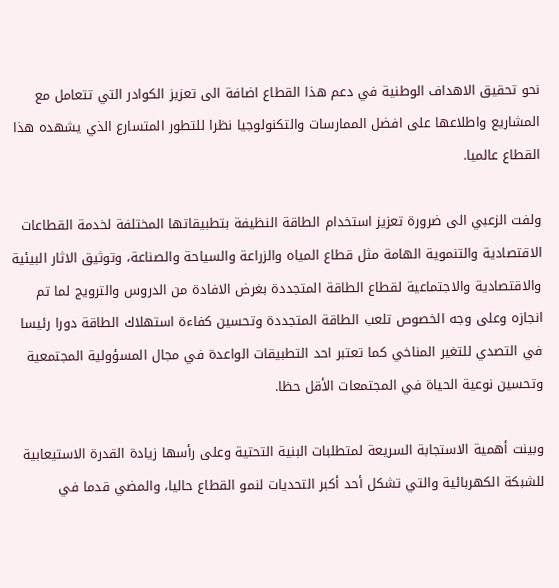نحو تحقيق الاهداف الوطنية في دعم هذا القطاع اضافة الى تعزيز الكوادر التي تتعامل مع المشاريع واطلاعها على افضل الممارسات والتكنولوجيا نظرا للتطور المتسارع الذي يشهده هذا القطاع عالميا.

ولفت الزعبي الى ضرورة تعزيز استخدام الطاقة النظيفة بتطبيقاتها المختلفة لخدمة القطاعات الاقتصادية والتنموية الهامة مثل قطاع المياه والزراعة والسياحة والصناعة، وتوثيق الاثار البيئية والاقتصادية والاجتماعية لقطاع الطاقة المتجددة بغرض الافادة من الدروس والترويج لما تم انجازه وعلى وجه الخصوص تلعب الطاقة المتجددة وتحسين كفاءة استهلاك الطاقة دورا رئيسا في التصدي للتغير المناخي كما تعتبر احد التطبيقات الواعدة في مجال المسؤولية المجتمعية وتحسين نوعية الحياة في المجتمعات الأقل حظا.

وبينت أهمية الاستجابة السريعة لمتطلبات البنية التحتية وعلى رأسها زيادة القدرة الاستيعابية للشبكة الكهربائية والتي تشكل أحد أكبر التحديات لنمو القطاع حاليا، والمضي قدما في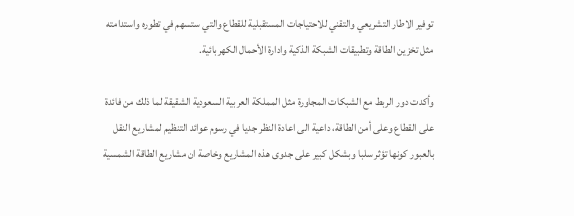توفير الاطار التشريعي والتقني للاحتياجات المستقبلية للقطاع والتي ستسهم في تطوره واستدامته مثل تخزين الطاقة وتطبيقات الشبكة الذكية وادارة الأحمال الكهربائية.

وأكدت دور الربط مع الشبكات المجاورة مثل المملكة العربية السعودية الشقيقة لما ذلك من فائدة على القطاع وعلى أمن الطاقة، داعية الى اعادة النظر جديا في رسوم عوائد التنظيم لمشاريع النقل بالعبور كونها تؤثر سلبا وبشكل كبير على جدوى هذه المشاريع وخاصة ان مشاريع الطاقة الشمسية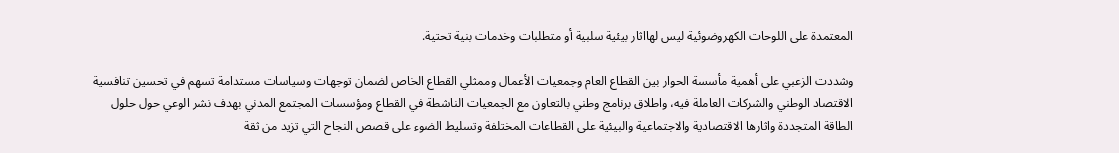المعتمدة على اللوحات الكهروضوئية ليس لهااثار بيئية سلبية أو متطلبات وخدمات بنية تحتية.

وشددت الزعبي على أهمية مأسسة الحوار بين القطاع العام وجمعيات الأعمال وممثلي القطاع الخاص لضمان توجهات وسياسات مستدامة تسهم في تحسين تنافسية الاقتصاد الوطني والشركات العاملة فيه، واطلاق برنامج وطني بالتعاون مع الجمعيات الناشطة في القطاع ومؤسسات المجتمع المدني بهدف نشر الوعي حول حلول الطاقة المتجددة واثارها الاقتصادية والاجتماعية والبيئية على القطاعات المختلفة وتسليط الضوء على قصص النجاح التي تزيد من ثقة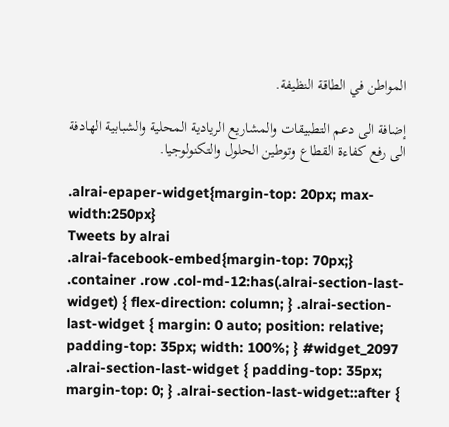المواطن في الطاقة النظيفة.

إضافة الى دعم التطبيقات والمشاريع الريادية المحلية والشبابية الهادفة الى رفع كفاءة القطاع وتوطين الحلول والتكنولوجيا.

.alrai-epaper-widget{margin-top: 20px; max-width:250px}
Tweets by alrai
.alrai-facebook-embed{margin-top: 70px;}
.container .row .col-md-12:has(.alrai-section-last-widget) { flex-direction: column; } .alrai-section-last-widget { margin: 0 auto; position: relative; padding-top: 35px; width: 100%; } #widget_2097 .alrai-section-last-widget { padding-top: 35px; margin-top: 0; } .alrai-section-last-widget::after {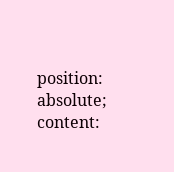position: absolute; content: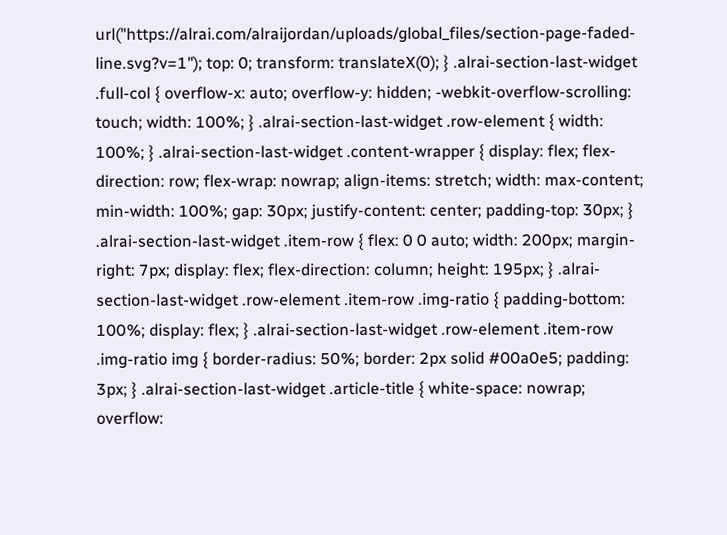url("https://alrai.com/alraijordan/uploads/global_files/section-page-faded-line.svg?v=1"); top: 0; transform: translateX(0); } .alrai-section-last-widget .full-col { overflow-x: auto; overflow-y: hidden; -webkit-overflow-scrolling: touch; width: 100%; } .alrai-section-last-widget .row-element { width: 100%; } .alrai-section-last-widget .content-wrapper { display: flex; flex-direction: row; flex-wrap: nowrap; align-items: stretch; width: max-content; min-width: 100%; gap: 30px; justify-content: center; padding-top: 30px; } .alrai-section-last-widget .item-row { flex: 0 0 auto; width: 200px; margin-right: 7px; display: flex; flex-direction: column; height: 195px; } .alrai-section-last-widget .row-element .item-row .img-ratio { padding-bottom: 100%; display: flex; } .alrai-section-last-widget .row-element .item-row .img-ratio img { border-radius: 50%; border: 2px solid #00a0e5; padding: 3px; } .alrai-section-last-widget .article-title { white-space: nowrap; overflow: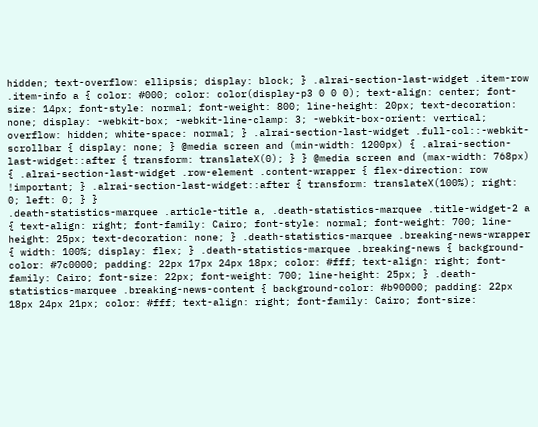hidden; text-overflow: ellipsis; display: block; } .alrai-section-last-widget .item-row .item-info a { color: #000; color: color(display-p3 0 0 0); text-align: center; font-size: 14px; font-style: normal; font-weight: 800; line-height: 20px; text-decoration: none; display: -webkit-box; -webkit-line-clamp: 3; -webkit-box-orient: vertical; overflow: hidden; white-space: normal; } .alrai-section-last-widget .full-col::-webkit-scrollbar { display: none; } @media screen and (min-width: 1200px) { .alrai-section-last-widget::after { transform: translateX(0); } } @media screen and (max-width: 768px) { .alrai-section-last-widget .row-element .content-wrapper { flex-direction: row !important; } .alrai-section-last-widget::after { transform: translateX(100%); right: 0; left: 0; } }
.death-statistics-marquee .article-title a, .death-statistics-marquee .title-widget-2 a { text-align: right; font-family: Cairo; font-style: normal; font-weight: 700; line-height: 25px; text-decoration: none; } .death-statistics-marquee .breaking-news-wrapper { width: 100%; display: flex; } .death-statistics-marquee .breaking-news { background-color: #7c0000; padding: 22px 17px 24px 18px; color: #fff; text-align: right; font-family: Cairo; font-size: 22px; font-weight: 700; line-height: 25px; } .death-statistics-marquee .breaking-news-content { background-color: #b90000; padding: 22px 18px 24px 21px; color: #fff; text-align: right; font-family: Cairo; font-size: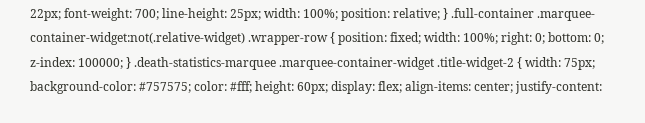22px; font-weight: 700; line-height: 25px; width: 100%; position: relative; } .full-container .marquee-container-widget:not(.relative-widget) .wrapper-row { position: fixed; width: 100%; right: 0; bottom: 0; z-index: 100000; } .death-statistics-marquee .marquee-container-widget .title-widget-2 { width: 75px; background-color: #757575; color: #fff; height: 60px; display: flex; align-items: center; justify-content: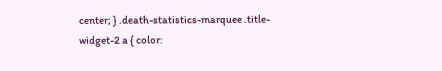center; } .death-statistics-marquee .title-widget-2 a { color: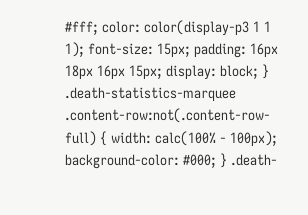#fff; color: color(display-p3 1 1 1); font-size: 15px; padding: 16px 18px 16px 15px; display: block; } .death-statistics-marquee .content-row:not(.content-row-full) { width: calc(100% - 100px); background-color: #000; } .death-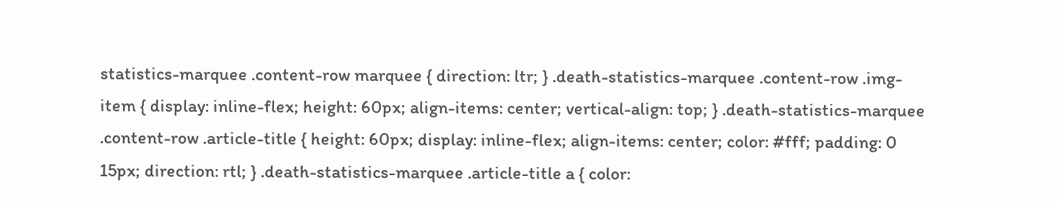statistics-marquee .content-row marquee { direction: ltr; } .death-statistics-marquee .content-row .img-item { display: inline-flex; height: 60px; align-items: center; vertical-align: top; } .death-statistics-marquee .content-row .article-title { height: 60px; display: inline-flex; align-items: center; color: #fff; padding: 0 15px; direction: rtl; } .death-statistics-marquee .article-title a { color: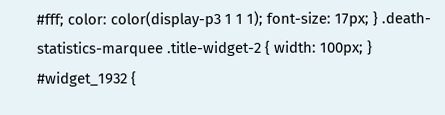#fff; color: color(display-p3 1 1 1); font-size: 17px; } .death-statistics-marquee .title-widget-2 { width: 100px; } #widget_1932 {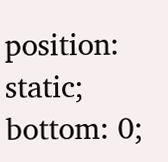position: static; bottom: 0;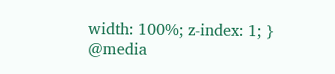width: 100%; z-index: 1; } @media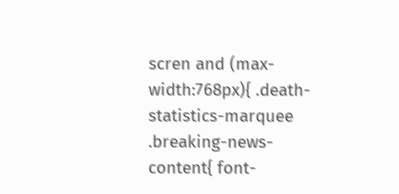scren and (max-width:768px){ .death-statistics-marquee .breaking-news-content{ font-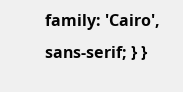family: 'Cairo', sans-serif; } }